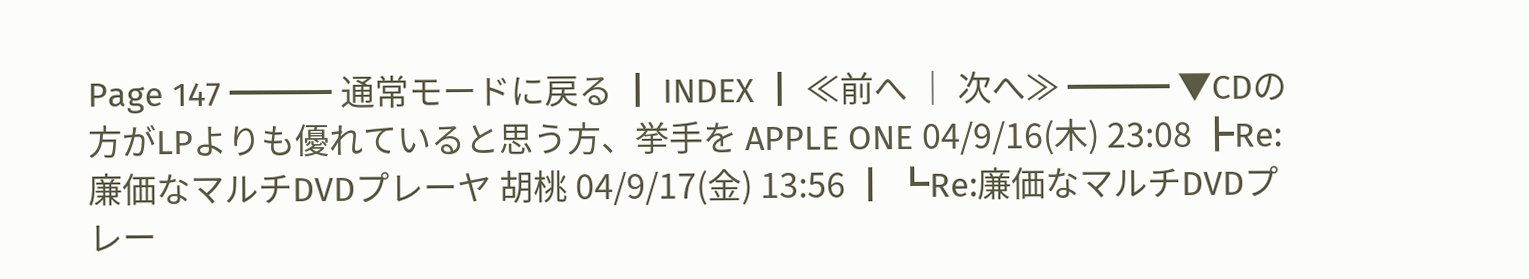Page 147 ━━━ 通常モードに戻る ┃ INDEX ┃ ≪前へ │ 次へ≫ ━━━ ▼CDの方がLPよりも優れていると思う方、挙手を APPLE ONE 04/9/16(木) 23:08 ┣Re:廉価なマルチDVDプレーヤ 胡桃 04/9/17(金) 13:56 ┃ ┗Re:廉価なマルチDVDプレー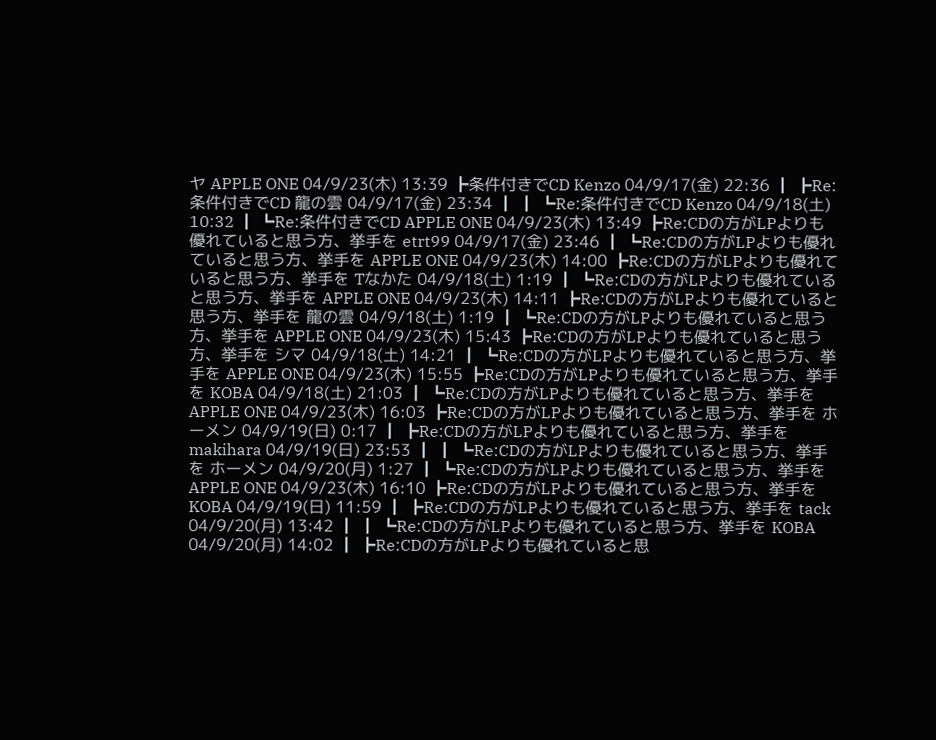ヤ APPLE ONE 04/9/23(木) 13:39 ┣条件付きでCD Kenzo 04/9/17(金) 22:36 ┃ ┣Re:条件付きでCD 龍の雲 04/9/17(金) 23:34 ┃ ┃ ┗Re:条件付きでCD Kenzo 04/9/18(土) 10:32 ┃ ┗Re:条件付きでCD APPLE ONE 04/9/23(木) 13:49 ┣Re:CDの方がLPよりも優れていると思う方、挙手を etrt99 04/9/17(金) 23:46 ┃ ┗Re:CDの方がLPよりも優れていると思う方、挙手を APPLE ONE 04/9/23(木) 14:00 ┣Re:CDの方がLPよりも優れていると思う方、挙手を Tなかた 04/9/18(土) 1:19 ┃ ┗Re:CDの方がLPよりも優れていると思う方、挙手を APPLE ONE 04/9/23(木) 14:11 ┣Re:CDの方がLPよりも優れていると思う方、挙手を 龍の雲 04/9/18(土) 1:19 ┃ ┗Re:CDの方がLPよりも優れていると思う方、挙手を APPLE ONE 04/9/23(木) 15:43 ┣Re:CDの方がLPよりも優れていると思う方、挙手を シマ 04/9/18(土) 14:21 ┃ ┗Re:CDの方がLPよりも優れていると思う方、挙手を APPLE ONE 04/9/23(木) 15:55 ┣Re:CDの方がLPよりも優れていると思う方、挙手を KOBA 04/9/18(土) 21:03 ┃ ┗Re:CDの方がLPよりも優れていると思う方、挙手を APPLE ONE 04/9/23(木) 16:03 ┣Re:CDの方がLPよりも優れていると思う方、挙手を ホーメン 04/9/19(日) 0:17 ┃ ┣Re:CDの方がLPよりも優れていると思う方、挙手を makihara 04/9/19(日) 23:53 ┃ ┃ ┗Re:CDの方がLPよりも優れていると思う方、挙手を ホーメン 04/9/20(月) 1:27 ┃ ┗Re:CDの方がLPよりも優れていると思う方、挙手を APPLE ONE 04/9/23(木) 16:10 ┣Re:CDの方がLPよりも優れていると思う方、挙手を KOBA 04/9/19(日) 11:59 ┃ ┣Re:CDの方がLPよりも優れていると思う方、挙手を tack 04/9/20(月) 13:42 ┃ ┃ ┗Re:CDの方がLPよりも優れていると思う方、挙手を KOBA 04/9/20(月) 14:02 ┃ ┣Re:CDの方がLPよりも優れていると思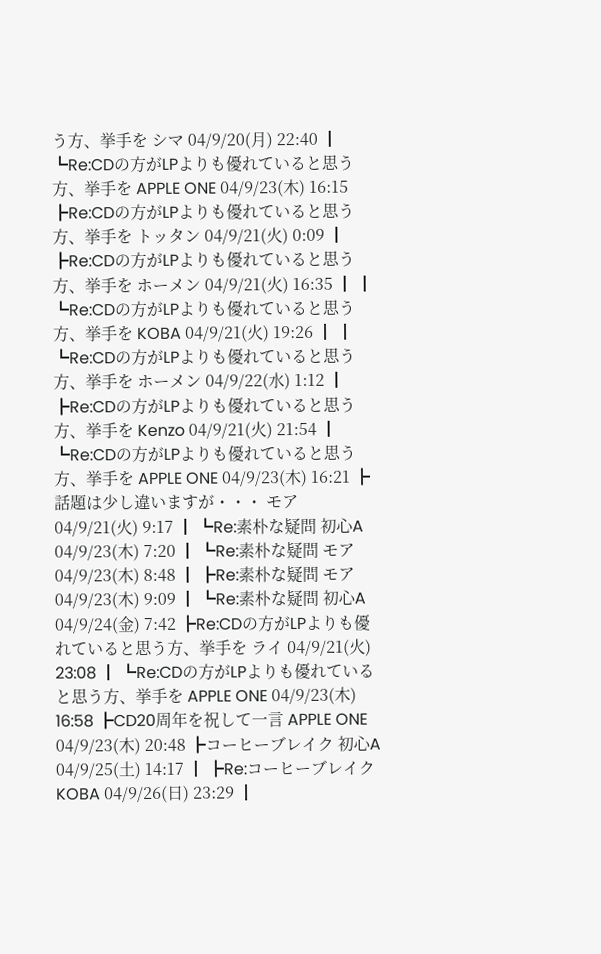う方、挙手を シマ 04/9/20(月) 22:40 ┃ ┗Re:CDの方がLPよりも優れていると思う方、挙手を APPLE ONE 04/9/23(木) 16:15 ┣Re:CDの方がLPよりも優れていると思う方、挙手を トッタン 04/9/21(火) 0:09 ┃ ┣Re:CDの方がLPよりも優れていると思う方、挙手を ホーメン 04/9/21(火) 16:35 ┃ ┃ ┗Re:CDの方がLPよりも優れていると思う方、挙手を KOBA 04/9/21(火) 19:26 ┃ ┃ ┗Re:CDの方がLPよりも優れていると思う方、挙手を ホーメン 04/9/22(水) 1:12 ┃ ┣Re:CDの方がLPよりも優れていると思う方、挙手を Kenzo 04/9/21(火) 21:54 ┃ ┗Re:CDの方がLPよりも優れていると思う方、挙手を APPLE ONE 04/9/23(木) 16:21 ┣話題は少し違いますが・・・ モア 04/9/21(火) 9:17 ┃ ┗Re:素朴な疑問 初心A 04/9/23(木) 7:20 ┃ ┗Re:素朴な疑問 モア 04/9/23(木) 8:48 ┃ ┣Re:素朴な疑問 モア 04/9/23(木) 9:09 ┃ ┗Re:素朴な疑問 初心A 04/9/24(金) 7:42 ┣Re:CDの方がLPよりも優れていると思う方、挙手を ライ 04/9/21(火) 23:08 ┃ ┗Re:CDの方がLPよりも優れていると思う方、挙手を APPLE ONE 04/9/23(木) 16:58 ┣CD20周年を祝して一言 APPLE ONE 04/9/23(木) 20:48 ┣コーヒーブレイク 初心A 04/9/25(土) 14:17 ┃ ┣Re:コーヒーブレイク KOBA 04/9/26(日) 23:29 ┃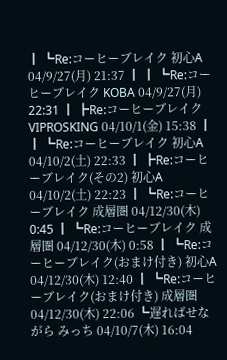┃ ┗Re:コーヒーブレイク 初心A 04/9/27(月) 21:37 ┃ ┃ ┗Re:コーヒーブレイク KOBA 04/9/27(月) 22:31 ┃ ┣Re:コーヒーブレイク VIPROSKING 04/10/1(金) 15:38 ┃ ┃ ┗Re:コーヒーブレイク 初心A 04/10/2(土) 22:33 ┃ ┣Re:コーヒーブレイク(その2) 初心A 04/10/2(土) 22:23 ┃ ┗Re:コーヒーブレイク 成層圏 04/12/30(木) 0:45 ┃ ┗Re:コーヒーブレイク 成層圏 04/12/30(木) 0:58 ┃ ┗Re:コーヒーブレイク(おまけ付き) 初心A 04/12/30(木) 12:40 ┃ ┗Re:コーヒーブレイク(おまけ付き) 成層圏 04/12/30(木) 22:06 ┗遅ればせながら みっち 04/10/7(木) 16:04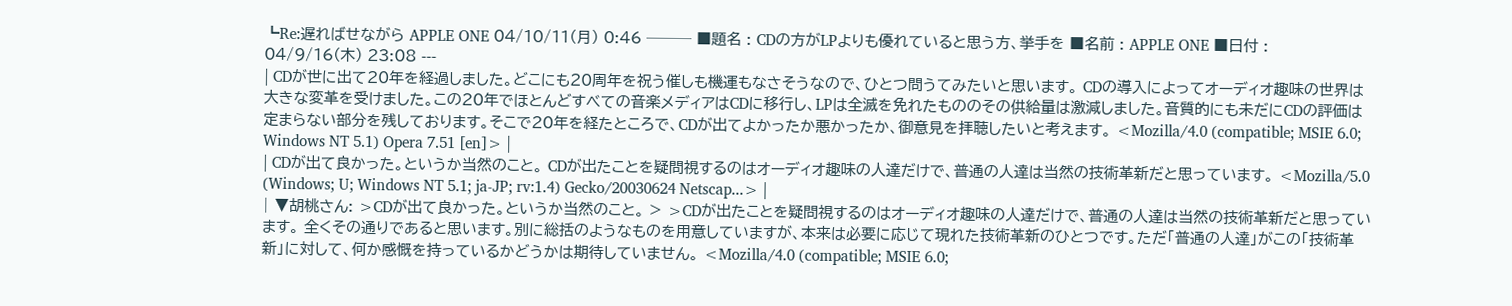┗Re:遅ればせながら APPLE ONE 04/10/11(月) 0:46 ─── ■題名 : CDの方がLPよりも優れていると思う方、挙手を ■名前 : APPLE ONE ■日付 : 04/9/16(木) 23:08 ---
| CDが世に出て20年を経過しました。どこにも20周年を祝う催しも機運もなさそうなので、ひとつ問うてみたいと思います。 CDの導入によってオーディオ趣味の世界は大きな変革を受けました。この20年でほとんどすべての音楽メディアはCDに移行し、LPは全滅を免れたもののその供給量は激減しました。音質的にも未だにCDの評価は定まらない部分を残しております。そこで20年を経たところで、CDが出てよかったか悪かったか、御意見を拝聴したいと考えます。 <Mozilla/4.0 (compatible; MSIE 6.0; Windows NT 5.1) Opera 7.51 [en]> |
| CDが出て良かった。というか当然のこと。 CDが出たことを疑問視するのはオーディオ趣味の人達だけで、普通の人達は当然の技術革新だと思っています。 <Mozilla/5.0 (Windows; U; Windows NT 5.1; ja-JP; rv:1.4) Gecko/20030624 Netscap...> |
| ▼胡桃さん: >CDが出て良かった。というか当然のこと。 > >CDが出たことを疑問視するのはオーディオ趣味の人達だけで、普通の人達は当然の技術革新だと思っています。 全くその通りであると思います。別に総括のようなものを用意していますが、本来は必要に応じて現れた技術革新のひとつです。ただ「普通の人達」がこの「技術革新」に対して、何か感慨を持っているかどうかは期待していません。 <Mozilla/4.0 (compatible; MSIE 6.0;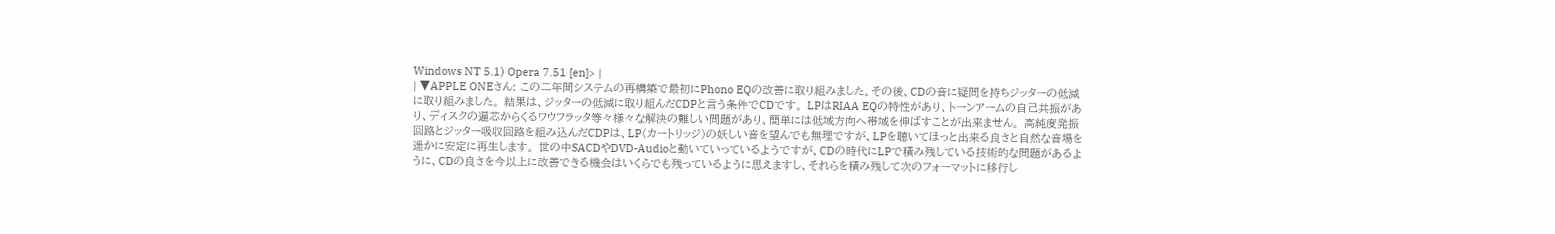Windows NT 5.1) Opera 7.51 [en]> |
| ▼APPLE ONEさん: この二年間システムの再構築で最初にPhono EQの改善に取り組みました。その後、CDの音に疑問を持ちジッターの低減に取り組みました。 結果は、ジッターの低減に取り組んだCDPと言う条件でCDです。 LPはRIAA EQの特性があり、トーンアームの自己共振があり、ディスクの遍芯からくるワウフラッタ等々様々な解決の難しい問題があり、簡単には低域方向へ帯域を伸ばすことが出来ません。 高純度発振回路とジッター吸収回路を組み込んだCDPは、LP(カートリッジ)の妖しい音を望んでも無理ですが、LPを聴いてほっと出来る良さと自然な音場を遥かに安定に再生します。 世の中SACDやDVD-Audioと動いていっているようですが、CDの時代にLPで積み残している技術的な問題があるように、CDの良さを今以上に改善できる機会はいくらでも残っているように思えますし、それらを積み残して次のフォーマットに移行し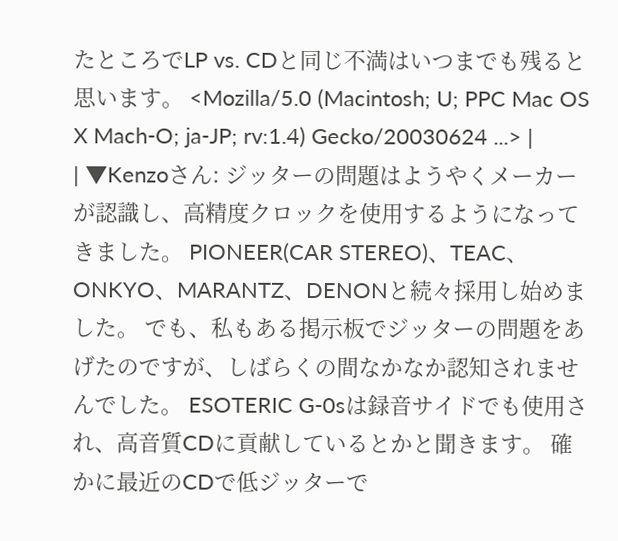たところでLP vs. CDと同じ不満はいつまでも残ると思います。 <Mozilla/5.0 (Macintosh; U; PPC Mac OS X Mach-O; ja-JP; rv:1.4) Gecko/20030624 ...> |
| ▼Kenzoさん: ジッターの問題はようやくメーカーが認識し、高精度クロックを使用するようになってきました。 PIONEER(CAR STEREO)、TEAC、ONKYO、MARANTZ、DENONと続々採用し始めました。 でも、私もある掲示板でジッターの問題をあげたのですが、しばらくの間なかなか認知されませんでした。 ESOTERIC G-0sは録音サイドでも使用され、高音質CDに貢献しているとかと聞きます。 確かに最近のCDで低ジッターで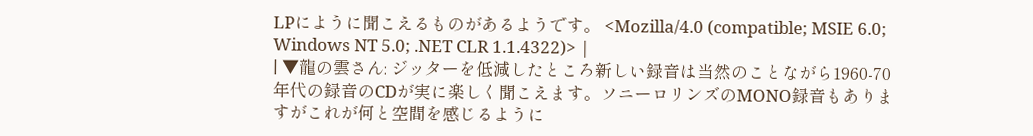LPにように聞こえるものがあるようです。 <Mozilla/4.0 (compatible; MSIE 6.0; Windows NT 5.0; .NET CLR 1.1.4322)> |
| ▼龍の雲さん: ジッターを低減したところ新しい録音は当然のことながら1960-70年代の録音のCDが実に楽しく聞こえます。ソニーロリンズのMONO録音もありますがこれが何と空間を感じるように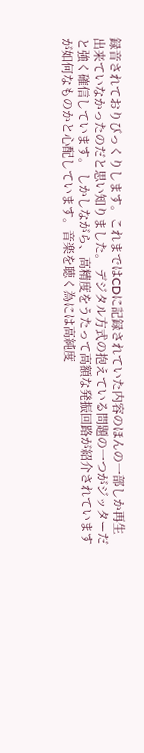録音されておりびっくりします。これまではCDに記録されていた内容のほんの一部しか再生出来ていなかったのだと思い知りました。 デジタル方式の抱えている問題の一つがジッターだと強く確信しています。 しかしながら、高精度をうたって高額な発振回路が紹介されていますが如何なものかと心配しています。音楽を聴く為には高純度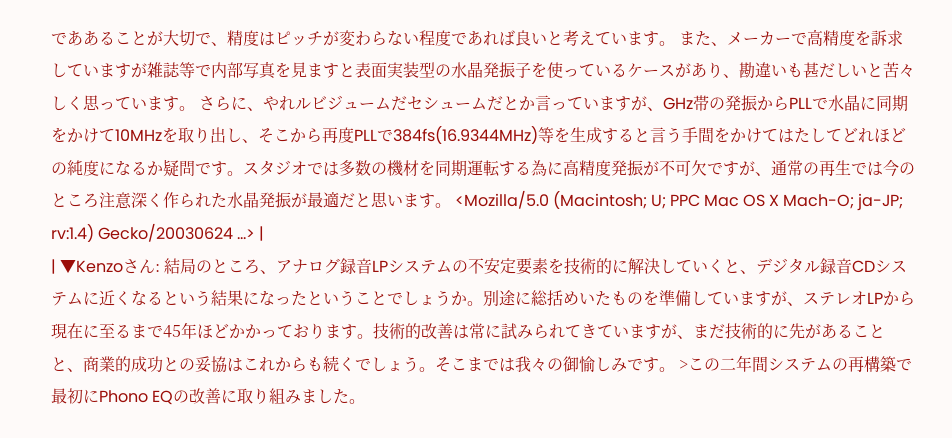でああることが大切で、精度はピッチが変わらない程度であれば良いと考えています。 また、メーカーで高精度を訴求していますが雑誌等で内部写真を見ますと表面実装型の水晶発振子を使っているケースがあり、勘違いも甚だしいと苦々しく思っています。 さらに、やれルビジュームだセシュームだとか言っていますが、GHz帯の発振からPLLで水晶に同期をかけて10MHzを取り出し、そこから再度PLLで384fs(16.9344MHz)等を生成すると言う手間をかけてはたしてどれほどの純度になるか疑問です。スタジオでは多数の機材を同期運転する為に高精度発振が不可欠ですが、通常の再生では今のところ注意深く作られた水晶発振が最適だと思います。 <Mozilla/5.0 (Macintosh; U; PPC Mac OS X Mach-O; ja-JP; rv:1.4) Gecko/20030624 ...> |
| ▼Kenzoさん: 結局のところ、アナログ録音LPシステムの不安定要素を技術的に解決していくと、デジタル録音CDシステムに近くなるという結果になったということでしょうか。別途に総括めいたものを準備していますが、ステレオLPから現在に至るまで45年ほどかかっております。技術的改善は常に試みられてきていますが、まだ技術的に先があることと、商業的成功との妥協はこれからも続くでしょう。そこまでは我々の御愉しみです。 >この二年間システムの再構築で最初にPhono EQの改善に取り組みました。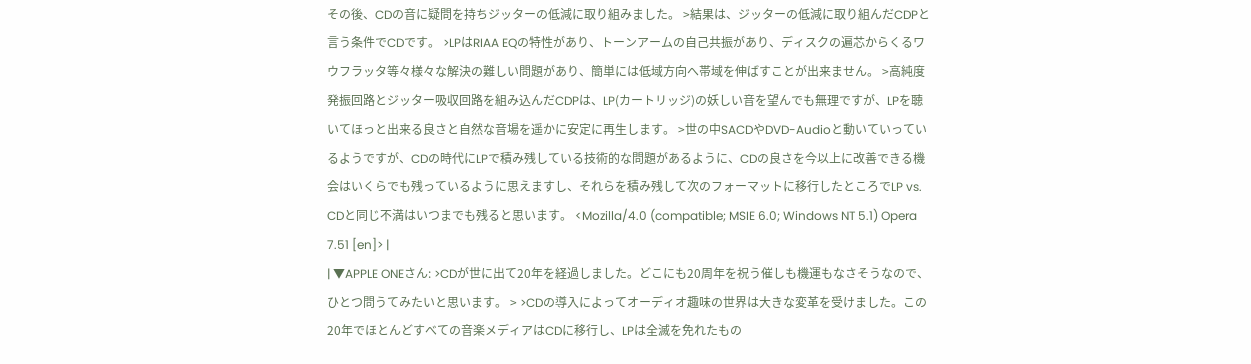その後、CDの音に疑問を持ちジッターの低減に取り組みました。 >結果は、ジッターの低減に取り組んだCDPと言う条件でCDです。 >LPはRIAA EQの特性があり、トーンアームの自己共振があり、ディスクの遍芯からくるワウフラッタ等々様々な解決の難しい問題があり、簡単には低域方向へ帯域を伸ばすことが出来ません。 >高純度発振回路とジッター吸収回路を組み込んだCDPは、LP(カートリッジ)の妖しい音を望んでも無理ですが、LPを聴いてほっと出来る良さと自然な音場を遥かに安定に再生します。 >世の中SACDやDVD-Audioと動いていっているようですが、CDの時代にLPで積み残している技術的な問題があるように、CDの良さを今以上に改善できる機会はいくらでも残っているように思えますし、それらを積み残して次のフォーマットに移行したところでLP vs. CDと同じ不満はいつまでも残ると思います。 <Mozilla/4.0 (compatible; MSIE 6.0; Windows NT 5.1) Opera 7.51 [en]> |
| ▼APPLE ONEさん: >CDが世に出て20年を経過しました。どこにも20周年を祝う催しも機運もなさそうなので、ひとつ問うてみたいと思います。 > >CDの導入によってオーディオ趣味の世界は大きな変革を受けました。この20年でほとんどすべての音楽メディアはCDに移行し、LPは全滅を免れたもの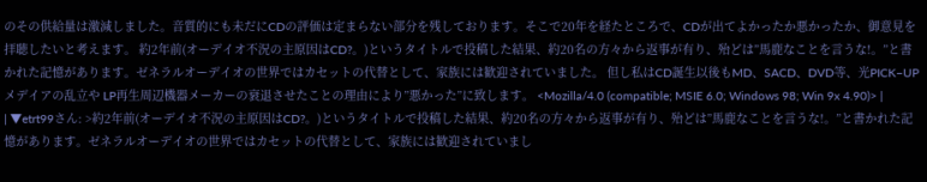のその供給量は激減しました。音質的にも未だにCDの評価は定まらない部分を残しております。そこで20年を経たところで、CDが出てよかったか悪かったか、御意見を拝聴したいと考えます。 約2年前(オーデイオ不況の主原因はCD?。)というタイトルで投稿した結果、約20名の方々から返事が有り、殆どは”馬鹿なことを言うな!。”と書かれた記憶があります。ゼネラルオーデイオの世界ではカセットの代替として、家族には歓迎されていました。 但し私はCD誕生以後もMD、SACD、DVD等、光PICK−UPメデイアの乱立や LP再生周辺機器メーカーの衰退させたことの理由により”悪かった”に致します。 <Mozilla/4.0 (compatible; MSIE 6.0; Windows 98; Win 9x 4.90)> |
| ▼etrt99さん: >約2年前(オーデイオ不況の主原因はCD?。)というタイトルで投稿した結果、約20名の方々から返事が有り、殆どは”馬鹿なことを言うな!。”と書かれた記憶があります。ゼネラルオーデイオの世界ではカセットの代替として、家族には歓迎されていまし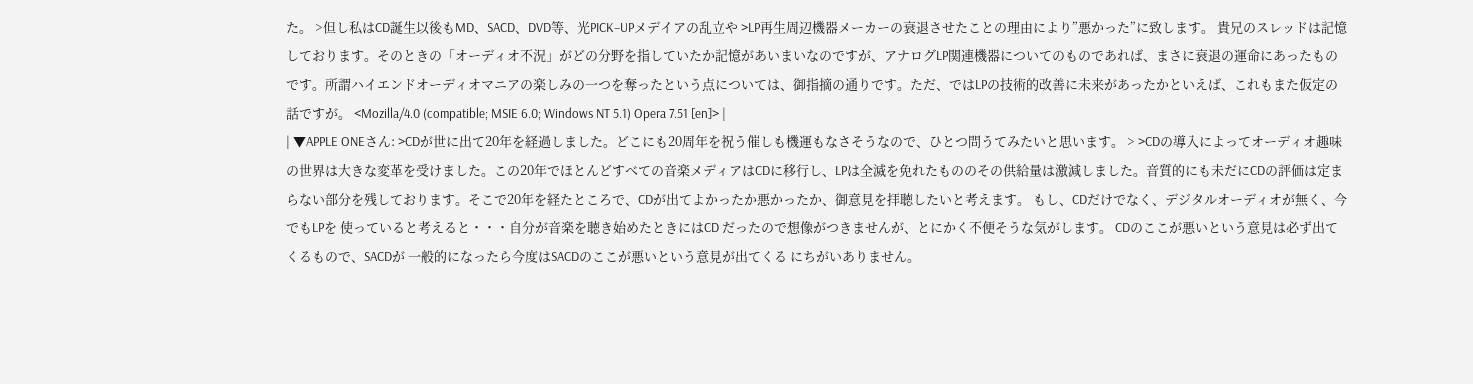た。 >但し私はCD誕生以後もMD、SACD、DVD等、光PICK−UPメデイアの乱立や >LP再生周辺機器メーカーの衰退させたことの理由により”悪かった”に致します。 貴兄のスレッドは記憶しております。そのときの「オーディオ不況」がどの分野を指していたか記憶があいまいなのですが、アナログLP関連機器についてのものであれば、まさに衰退の運命にあったものです。所謂ハイエンドオーディオマニアの楽しみの一つを奪ったという点については、御指摘の通りです。ただ、ではLPの技術的改善に未来があったかといえば、これもまた仮定の話ですが。 <Mozilla/4.0 (compatible; MSIE 6.0; Windows NT 5.1) Opera 7.51 [en]> |
| ▼APPLE ONEさん: >CDが世に出て20年を経過しました。どこにも20周年を祝う催しも機運もなさそうなので、ひとつ問うてみたいと思います。 > >CDの導入によってオーディオ趣味の世界は大きな変革を受けました。この20年でほとんどすべての音楽メディアはCDに移行し、LPは全滅を免れたもののその供給量は激減しました。音質的にも未だにCDの評価は定まらない部分を残しております。そこで20年を経たところで、CDが出てよかったか悪かったか、御意見を拝聴したいと考えます。 もし、CDだけでなく、デジタルオーディオが無く、今でもLPを 使っていると考えると・・・自分が音楽を聴き始めたときにはCD だったので想像がつきませんが、とにかく不便そうな気がします。 CDのここが悪いという意見は必ず出てくるもので、SACDが 一般的になったら今度はSACDのここが悪いという意見が出てくる にちがいありません。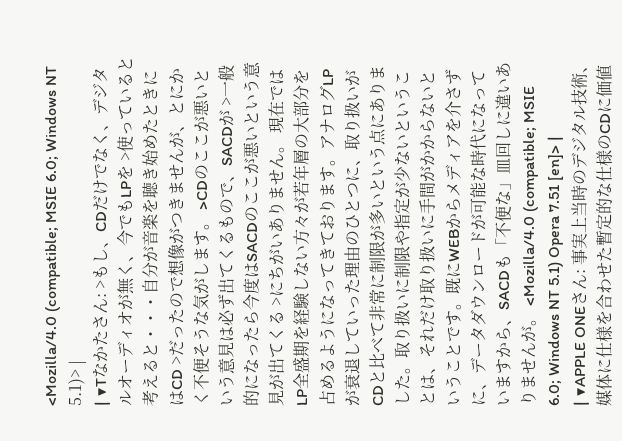<Mozilla/4.0 (compatible; MSIE 6.0; Windows NT 5.1)> |
| ▼Tなかたさん: >もし、CDだけでなく、デジタルオーディオが無く、今でもLPを >使っていると考えると・・・自分が音楽を聴き始めたときにはCD >だったので想像がつきませんが、とにかく不便そうな気がします。 >CDのここが悪いという意見は必ず出てくるもので、SACDが >一般的になったら今度はSACDのここが悪いという意見が出てくる >にちがいありません。 現在ではLP全盛期を経験しない方々が若年層の大部分を占めるようになってきております。アナログLPが衰退していった理由のひとつに、取り扱いがCDと比べて非常に制限が多いという点にありました。取り扱いに制限や指定が少ないということは、それだけ取り扱いに手間がかからないということです。既にWEBからメディアを介さずに、データダウンロードが可能な時代になっていますから、SACDも「不便な」皿回しに違いありませんが。 <Mozilla/4.0 (compatible; MSIE 6.0; Windows NT 5.1) Opera 7.51 [en]> |
| ▼APPLE ONEさん: 事実上当時のデジタル技術、媒体に仕様を合わせた暫定的な仕様のCDに価値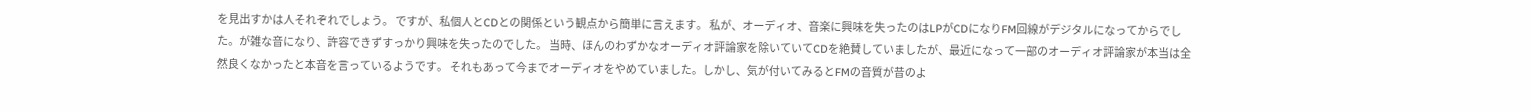を見出すかは人それぞれでしょう。 ですが、私個人とCDとの関係という観点から簡単に言えます。 私が、オーディオ、音楽に興味を失ったのはLPがCDになりFM回線がデジタルになってからでした。が雑な音になり、許容できずすっかり興味を失ったのでした。 当時、ほんのわずかなオーディオ評論家を除いていてCDを絶賛していましたが、最近になって一部のオーディオ評論家が本当は全然良くなかったと本音を言っているようです。 それもあって今までオーディオをやめていました。しかし、気が付いてみるとFMの音質が昔のよ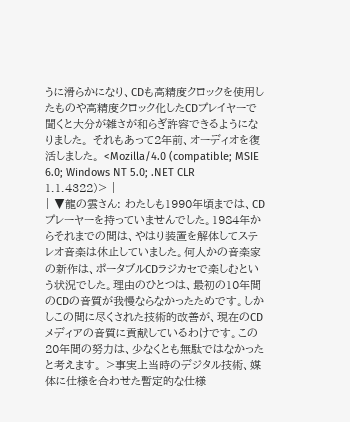うに滑らかになり、CDも高精度クロックを使用したものや高精度クロック化したCDプレイヤーで聞くと大分が雑さが和らぎ許容できるようになりました。 それもあって2年前、オーディオを復活しました。 <Mozilla/4.0 (compatible; MSIE 6.0; Windows NT 5.0; .NET CLR 1.1.4322)> |
| ▼龍の雲さん: わたしも1990年頃までは、CDプレーヤーを持っていませんでした。1984年からそれまでの間は、やはり装置を解体してステレオ音楽は休止していました。何人かの音楽家の新作は、ポータブルCDラジカセで楽しむという状況でした。理由のひとつは、最初の10年間のCDの音質が我慢ならなかったためです。しかしこの間に尽くされた技術的改善が、現在のCDメディアの音質に貢献しているわけです。この20年間の努力は、少なくとも無駄ではなかったと考えます。 >事実上当時のデジタル技術、媒体に仕様を合わせた暫定的な仕様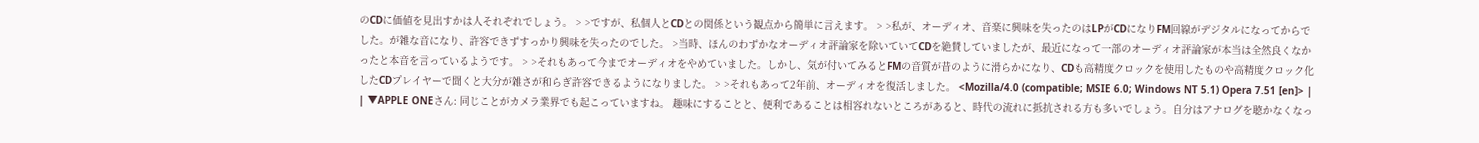のCDに価値を見出すかは人それぞれでしょう。 > >ですが、私個人とCDとの関係という観点から簡単に言えます。 > >私が、オーディオ、音楽に興味を失ったのはLPがCDになりFM回線がデジタルになってからでした。が雑な音になり、許容できずすっかり興味を失ったのでした。 >当時、ほんのわずかなオーディオ評論家を除いていてCDを絶賛していましたが、最近になって一部のオーディオ評論家が本当は全然良くなかったと本音を言っているようです。 > >それもあって今までオーディオをやめていました。しかし、気が付いてみるとFMの音質が昔のように滑らかになり、CDも高精度クロックを使用したものや高精度クロック化したCDプレイヤーで聞くと大分が雑さが和らぎ許容できるようになりました。 > >それもあって2年前、オーディオを復活しました。 <Mozilla/4.0 (compatible; MSIE 6.0; Windows NT 5.1) Opera 7.51 [en]> |
| ▼APPLE ONEさん: 同じことがカメラ業界でも起こっていますね。 趣味にすることと、便利であることは相容れないところがあると、時代の流れに抵抗される方も多いでしょう。自分はアナログを聴かなくなっ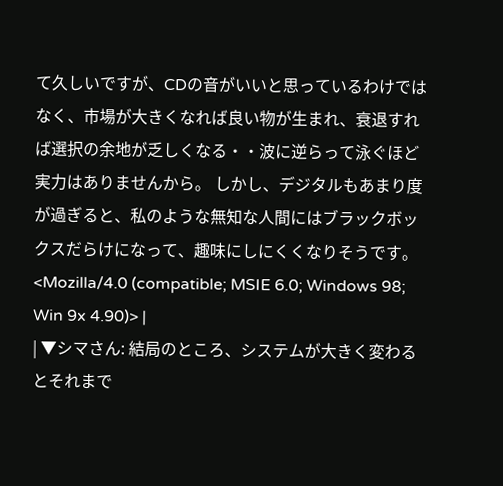て久しいですが、CDの音がいいと思っているわけではなく、市場が大きくなれば良い物が生まれ、衰退すれば選択の余地が乏しくなる・・波に逆らって泳ぐほど実力はありませんから。 しかし、デジタルもあまり度が過ぎると、私のような無知な人間にはブラックボックスだらけになって、趣味にしにくくなりそうです。 <Mozilla/4.0 (compatible; MSIE 6.0; Windows 98; Win 9x 4.90)> |
| ▼シマさん: 結局のところ、システムが大きく変わるとそれまで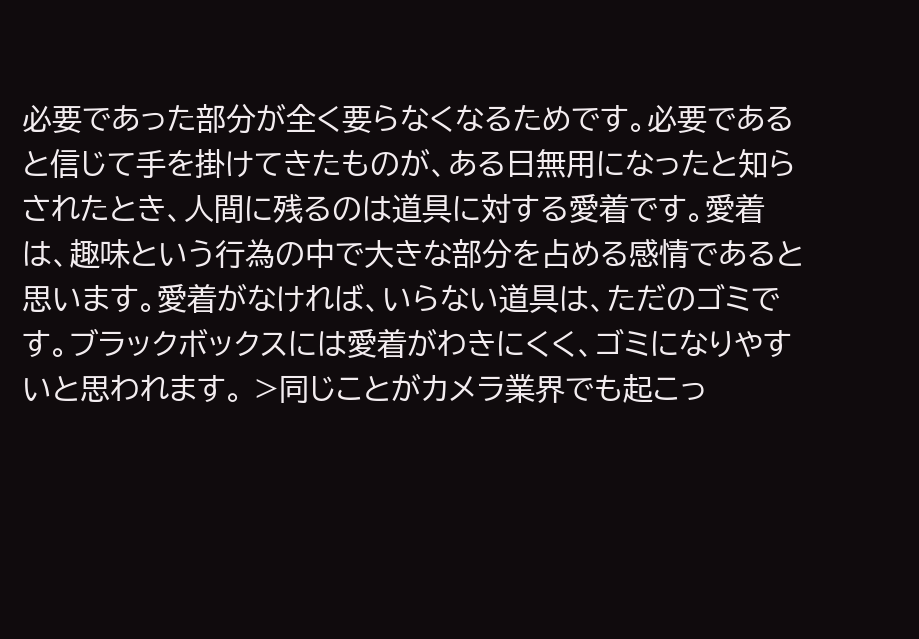必要であった部分が全く要らなくなるためです。必要であると信じて手を掛けてきたものが、ある日無用になったと知らされたとき、人間に残るのは道具に対する愛着です。愛着は、趣味という行為の中で大きな部分を占める感情であると思います。愛着がなければ、いらない道具は、ただのゴミです。ブラックボックスには愛着がわきにくく、ゴミになりやすいと思われます。 >同じことがカメラ業界でも起こっ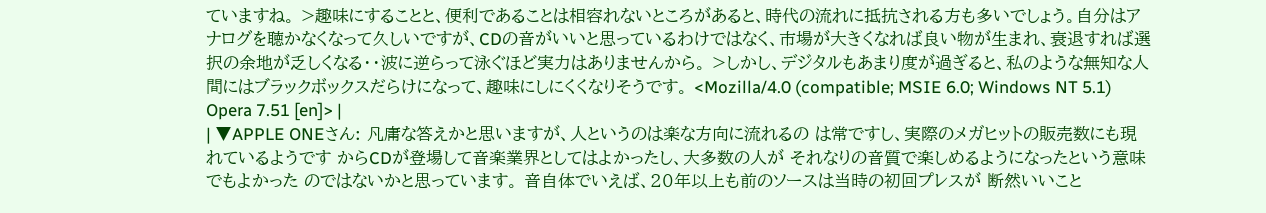ていますね。 >趣味にすることと、便利であることは相容れないところがあると、時代の流れに抵抗される方も多いでしょう。自分はアナログを聴かなくなって久しいですが、CDの音がいいと思っているわけではなく、市場が大きくなれば良い物が生まれ、衰退すれば選択の余地が乏しくなる・・波に逆らって泳ぐほど実力はありませんから。 >しかし、デジタルもあまり度が過ぎると、私のような無知な人間にはブラックボックスだらけになって、趣味にしにくくなりそうです。 <Mozilla/4.0 (compatible; MSIE 6.0; Windows NT 5.1) Opera 7.51 [en]> |
| ▼APPLE ONEさん: 凡庸な答えかと思いますが、人というのは楽な方向に流れるの は常ですし、実際のメガヒットの販売数にも現れているようです からCDが登場して音楽業界としてはよかったし、大多数の人が それなりの音質で楽しめるようになったという意味でもよかった のではないかと思っています。 音自体でいえば、20年以上も前のソースは当時の初回プレスが 断然いいこと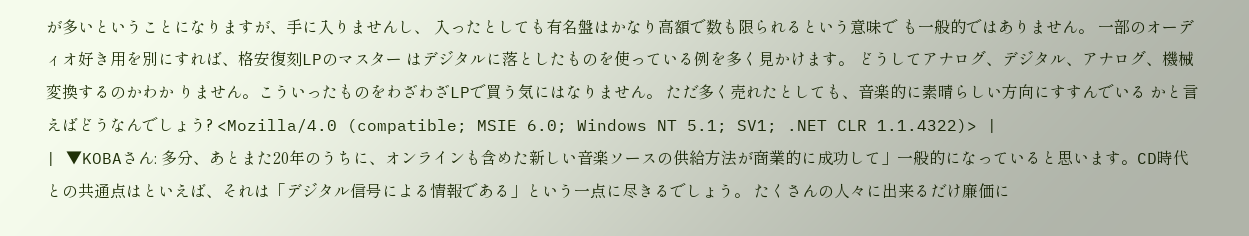が多いということになりますが、手に入りませんし、 入ったとしても有名盤はかなり高額で数も限られるという意味で も一般的ではありません。 一部のオーディオ好き用を別にすれば、格安復刻LPのマスター はデジタルに落としたものを使っている例を多く見かけます。 どうしてアナログ、デジタル、アナログ、機械変換するのかわか りません。こういったものをわざわざLPで買う気にはなりません。 ただ多く売れたとしても、音楽的に素晴らしい方向にすすんでいる かと言えばどうなんでしょう? <Mozilla/4.0 (compatible; MSIE 6.0; Windows NT 5.1; SV1; .NET CLR 1.1.4322)> |
| ▼KOBAさん: 多分、あとまた20年のうちに、オンラインも含めた新しい音楽ソースの供給方法が商業的に成功して」一般的になっていると思います。CD時代との共通点はといえば、それは「デジタル信号による情報である」という一点に尽きるでしょう。 たくさんの人々に出来るだけ廉価に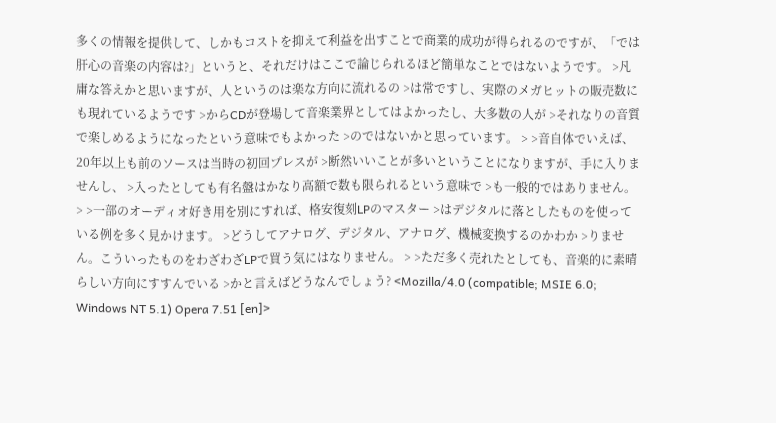多くの情報を提供して、しかもコストを抑えて利益を出すことで商業的成功が得られるのですが、「では肝心の音楽の内容は?」というと、それだけはここで論じられるほど簡単なことではないようです。 >凡庸な答えかと思いますが、人というのは楽な方向に流れるの >は常ですし、実際のメガヒットの販売数にも現れているようです >からCDが登場して音楽業界としてはよかったし、大多数の人が >それなりの音質で楽しめるようになったという意味でもよかった >のではないかと思っています。 > >音自体でいえば、20年以上も前のソースは当時の初回プレスが >断然いいことが多いということになりますが、手に入りませんし、 >入ったとしても有名盤はかなり高額で数も限られるという意味で >も一般的ではありません。 > >一部のオーディオ好き用を別にすれば、格安復刻LPのマスター >はデジタルに落としたものを使っている例を多く見かけます。 >どうしてアナログ、デジタル、アナログ、機械変換するのかわか >りません。こういったものをわざわざLPで買う気にはなりません。 > >ただ多く売れたとしても、音楽的に素晴らしい方向にすすんでいる >かと言えばどうなんでしょう? <Mozilla/4.0 (compatible; MSIE 6.0; Windows NT 5.1) Opera 7.51 [en]>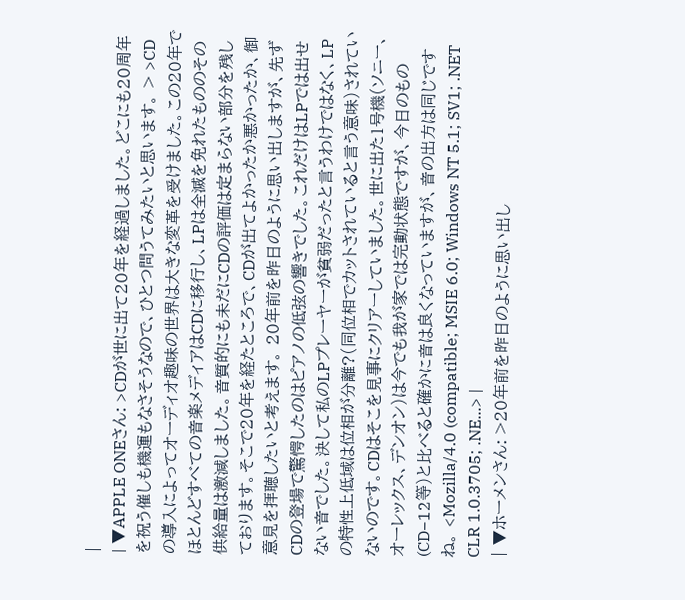|
| ▼APPLE ONEさん: >CDが世に出て20年を経過しました。どこにも20周年を祝う催しも機運もなさそうなので、ひとつ問うてみたいと思います。 > >CDの導入によってオーディオ趣味の世界は大きな変革を受けました。この20年でほとんどすべての音楽メディアはCDに移行し、LPは全滅を免れたもののその供給量は激減しました。音質的にも未だにCDの評価は定まらない部分を残しております。そこで20年を経たところで、CDが出てよかったか悪かったか、御意見を拝聴したいと考えます。 20年前を昨日のように思い出しますが、先ずCDの登場で驚愕したのはピアノの低弦の響きでした。これだけはLPでは出せない音でした。決して私のLPプレーヤーが貧弱だったと言うわけではなく、LPの特性上低域は位相が分離?(同位相でカットされていると言う意味)されていないのです。CDはそこを見事にクリアーしていました。世に出た1号機(ソニー、オーレックス、デンオン)は今でも我が家では完動状態ですが、今日のもの(CD−12等)と比べると確かに音は良くなっていますが、音の出方は同じですね。 <Mozilla/4.0 (compatible; MSIE 6.0; Windows NT 5.1; SV1; .NET CLR 1.0.3705; .NE...> |
| ▼ホーメンさん: >20年前を昨日のように思い出し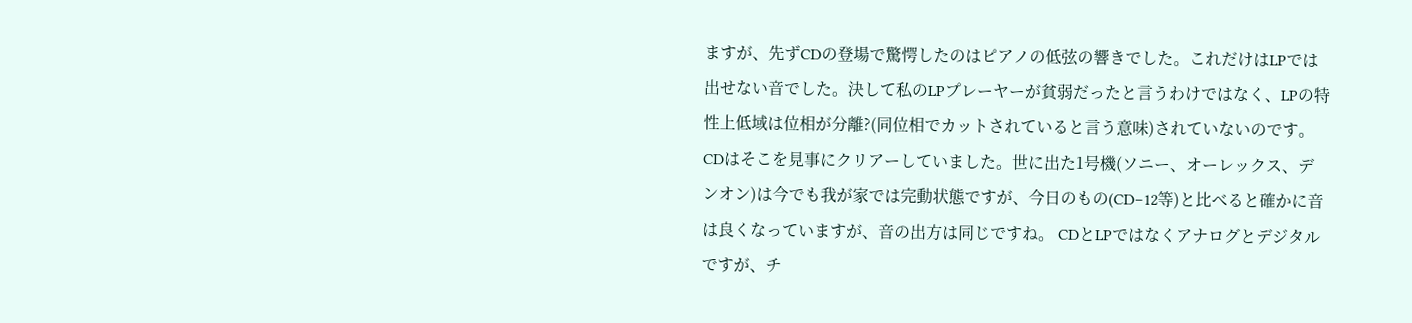ますが、先ずCDの登場で驚愕したのはピアノの低弦の響きでした。これだけはLPでは出せない音でした。決して私のLPプレーヤーが貧弱だったと言うわけではなく、LPの特性上低域は位相が分離?(同位相でカットされていると言う意味)されていないのです。CDはそこを見事にクリアーしていました。世に出た1号機(ソニー、オーレックス、デンオン)は今でも我が家では完動状態ですが、今日のもの(CD−12等)と比べると確かに音は良くなっていますが、音の出方は同じですね。 CDとLPではなくアナログとデジタルですが、チ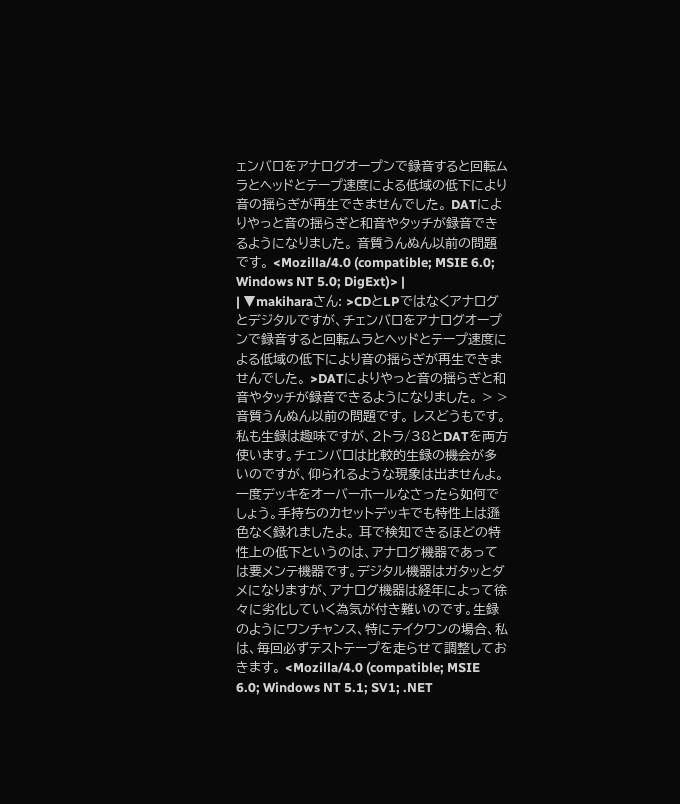ェンバロをアナログオープンで録音すると回転ムラとヘッドとテープ速度による低域の低下により音の揺らぎが再生できませんでした。 DATによりやっと音の揺らぎと和音やタッチが録音できるようになりました。 音質うんぬん以前の問題です。 <Mozilla/4.0 (compatible; MSIE 6.0; Windows NT 5.0; DigExt)> |
| ▼makiharaさん: >CDとLPではなくアナログとデジタルですが、チェンバロをアナログオープンで録音すると回転ムラとヘッドとテープ速度による低域の低下により音の揺らぎが再生できませんでした。 >DATによりやっと音の揺らぎと和音やタッチが録音できるようになりました。 > >音質うんぬん以前の問題です。 レスどうもです。 私も生録は趣味ですが、2トラ/38とDATを両方使います。チェンバロは比較的生録の機会が多いのですが、仰られるような現象は出ませんよ。一度デッキをオーバーホールなさったら如何でしょう。手持ちのカセットデッキでも特性上は遜色なく録れましたよ。 耳で検知できるほどの特性上の低下というのは、アナログ機器であっては要メンテ機器です。デジタル機器はガタッとダメになりますが、アナログ機器は経年によって徐々に劣化していく為気が付き難いのです。生録のようにワンチャンス、特にテイクワンの場合、私は、毎回必ずテストテープを走らせて調整しておきます。 <Mozilla/4.0 (compatible; MSIE 6.0; Windows NT 5.1; SV1; .NET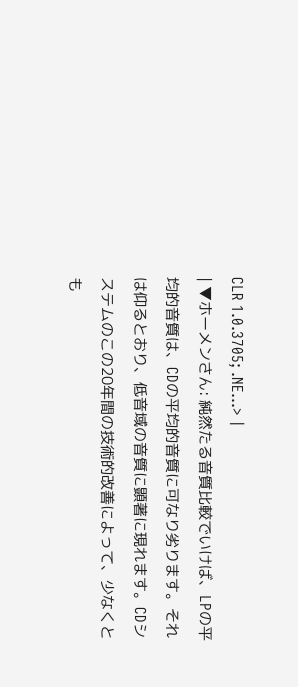CLR 1.0.3705; .NE...> |
| ▼ホーメンさん: 純然たる音質比較でいけば、LPの平均的音質は、CDの平均的音質に可なり劣ります。それは仰るとおり、低音域の音質に顕著に現れます。CDシステムのこの20年間の技術的改善によって、少なくとも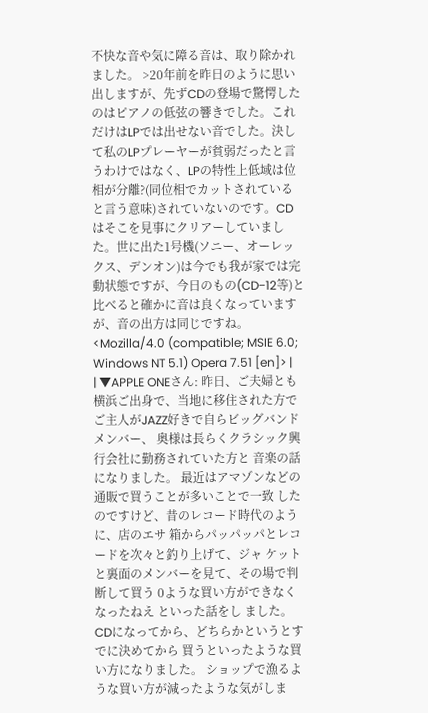不快な音や気に障る音は、取り除かれました。 >20年前を昨日のように思い出しますが、先ずCDの登場で驚愕したのはピアノの低弦の響きでした。これだけはLPでは出せない音でした。決して私のLPプレーヤーが貧弱だったと言うわけではなく、LPの特性上低域は位相が分離?(同位相でカットされていると言う意味)されていないのです。CDはそこを見事にクリアーしていました。世に出た1号機(ソニー、オーレックス、デンオン)は今でも我が家では完動状態ですが、今日のもの(CD−12等)と比べると確かに音は良くなっていますが、音の出方は同じですね。 <Mozilla/4.0 (compatible; MSIE 6.0; Windows NT 5.1) Opera 7.51 [en]> |
| ▼APPLE ONEさん: 昨日、ご夫婦とも横浜ご出身で、当地に移住された方で ご主人がJAZZ好きで自らビッグバンドメンバー、 奥様は長らくクラシック興行会社に勤務されていた方と 音楽の話になりました。 最近はアマゾンなどの通販で買うことが多いことで一致 したのですけど、昔のレコード時代のように、店のエサ 箱からパッパッパとレコードを次々と釣り上げて、ジャ ケットと裏面のメンバーを見て、その場で判断して買う 0ような買い方ができなくなったねえ といった話をし ました。 CDになってから、どちらかというとすでに決めてから 買うといったような買い方になりました。 ショップで漁るような買い方が減ったような気がしま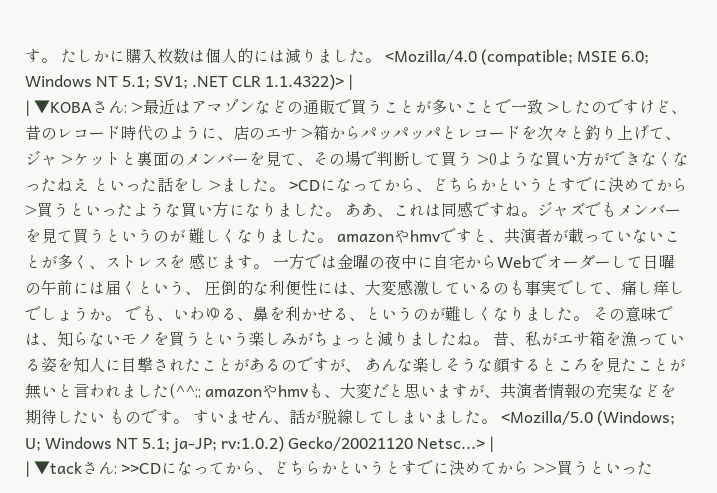す。 たしかに購入枚数は個人的には減りました。 <Mozilla/4.0 (compatible; MSIE 6.0; Windows NT 5.1; SV1; .NET CLR 1.1.4322)> |
| ▼KOBAさん: >最近はアマゾンなどの通販で買うことが多いことで一致 >したのですけど、昔のレコード時代のように、店のエサ >箱からパッパッパとレコードを次々と釣り上げて、ジャ >ケットと裏面のメンバーを見て、その場で判断して買う >0ような買い方ができなくなったねえ といった話をし >ました。 >CDになってから、どちらかというとすでに決めてから >買うといったような買い方になりました。 ああ、これは同感ですね。ジャズでもメンバーを見て買うというのが 難しくなりました。 amazonやhmvですと、共演者が載っていないことが多く、ストレスを 感じます。 一方では金曜の夜中に自宅からWebでオーダーして日曜の午前には届くという、 圧倒的な利便性には、大変感激しているのも事実でして、痛し痒しでしょうか。 でも、いわゆる、鼻を利かせる、というのが難しくなりました。 その意味では、知らないモノを買うという楽しみがちょっと減りましたね。 昔、私がエサ箱を漁っている姿を知人に目撃されたことがあるのですが、 あんな楽しそうな顔するところを見たことが無いと言われました(^^;; amazonやhmvも、大変だと思いますが、共演者情報の充実などを期待したい ものです。 すいません、話が脱線してしまいました。 <Mozilla/5.0 (Windows; U; Windows NT 5.1; ja-JP; rv:1.0.2) Gecko/20021120 Netsc...> |
| ▼tackさん: >>CDになってから、どちらかというとすでに決めてから >>買うといった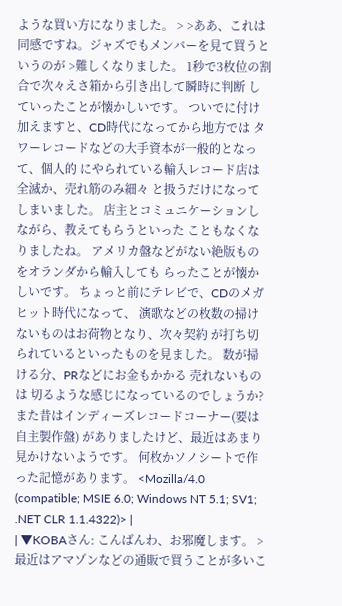ような買い方になりました。 > >ああ、これは同感ですね。ジャズでもメンバーを見て買うというのが >難しくなりました。 1秒で3枚位の割合で次々えさ箱から引き出して瞬時に判断 していったことが懐かしいです。 ついでに付け加えますと、CD時代になってから地方では タワーレコードなどの大手資本が一般的となって、個人的 にやられている輸入レコード店は全滅か、売れ筋のみ細々 と扱うだけになってしまいました。 店主とコミュニケーションしながら、教えてもらうといった こともなくなりましたね。 アメリカ盤などがない絶版ものをオランダから輸入しても らったことが懐かしいです。 ちょっと前にテレビで、CDのメガヒット時代になって、 演歌などの枚数の掃けないものはお荷物となり、次々契約 が打ち切られているといったものを見ました。 数が掃ける分、PRなどにお金もかかる 売れないものは 切るような感じになっているのでしょうか? また昔はインディーズレコードコーナー(要は自主製作盤) がありましたけど、最近はあまり見かけないようです。 何枚かソノシートで作った記憶があります。 <Mozilla/4.0 (compatible; MSIE 6.0; Windows NT 5.1; SV1; .NET CLR 1.1.4322)> |
| ▼KOBAさん: こんばんわ、お邪魔します。 >最近はアマゾンなどの通販で買うことが多いこ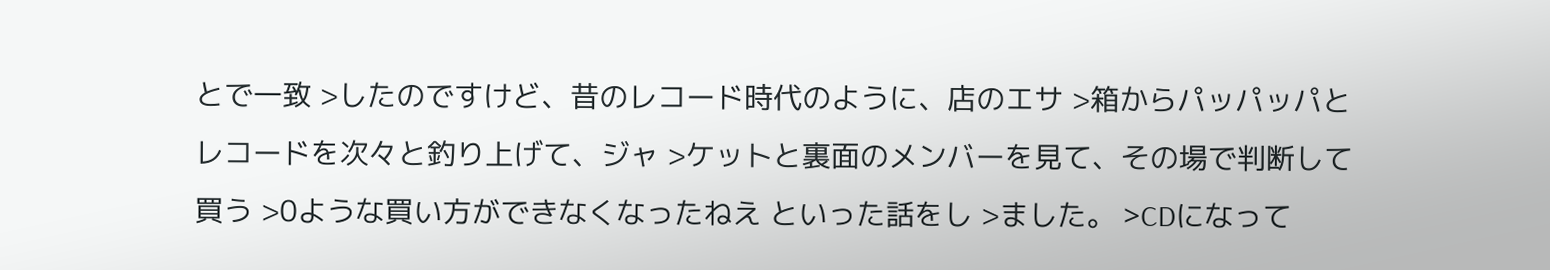とで一致 >したのですけど、昔のレコード時代のように、店のエサ >箱からパッパッパとレコードを次々と釣り上げて、ジャ >ケットと裏面のメンバーを見て、その場で判断して買う >0ような買い方ができなくなったねえ といった話をし >ました。 >CDになって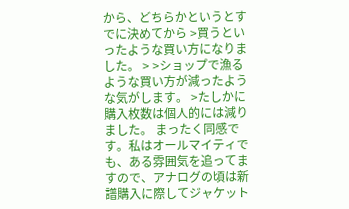から、どちらかというとすでに決めてから >買うといったような買い方になりました。 > >ショップで漁るような買い方が減ったような気がします。 >たしかに購入枚数は個人的には減りました。 まったく同感です。私はオールマイティでも、ある雰囲気を追ってますので、アナログの頃は新譜購入に際してジャケット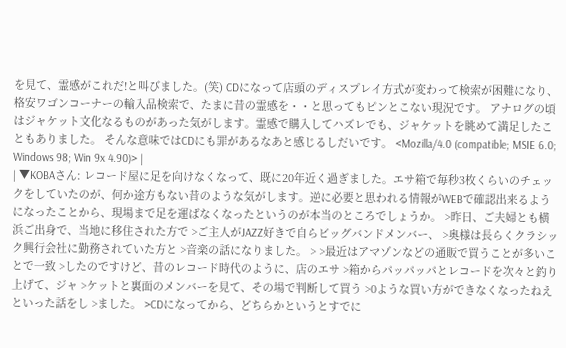を見て、霊感がこれだ!と叫びました。(笑) CDになって店頭のディスプレイ方式が変わって検索が困難になり、格安ワゴンコーナーの輸入品検索で、たまに昔の霊感を・・と思ってもピンとこない現況です。 アナログの頃はジャケット文化なるものがあった気がします。霊感で購入してハズレでも、ジャケットを眺めて満足したこともありました。 そんな意味ではCDにも罪があるなあと感じるしだいです。 <Mozilla/4.0 (compatible; MSIE 6.0; Windows 98; Win 9x 4.90)> |
| ▼KOBAさん: レコード屋に足を向けなくなって、既に20年近く過ぎました。エサ箱で毎秒3枚くらいのチェックをしていたのが、何か途方もない昔のような気がします。逆に必要と思われる情報がWEBで確認出来るようになったことから、現場まで足を運ばなくなったというのが本当のところでしょうか。 >昨日、ご夫婦とも横浜ご出身で、当地に移住された方で >ご主人がJAZZ好きで自らビッグバンドメンバー、 >奥様は長らくクラシック興行会社に勤務されていた方と >音楽の話になりました。 > >最近はアマゾンなどの通販で買うことが多いことで一致 >したのですけど、昔のレコード時代のように、店のエサ >箱からパッパッパとレコードを次々と釣り上げて、ジャ >ケットと裏面のメンバーを見て、その場で判断して買う >0ような買い方ができなくなったねえ といった話をし >ました。 >CDになってから、どちらかというとすでに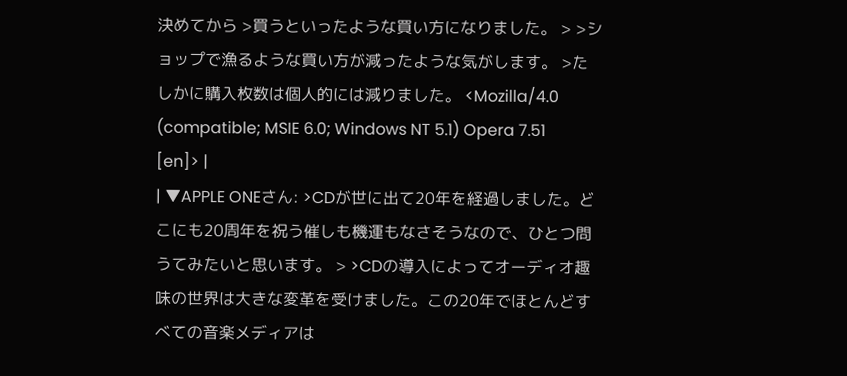決めてから >買うといったような買い方になりました。 > >ショップで漁るような買い方が減ったような気がします。 >たしかに購入枚数は個人的には減りました。 <Mozilla/4.0 (compatible; MSIE 6.0; Windows NT 5.1) Opera 7.51 [en]> |
| ▼APPLE ONEさん: >CDが世に出て20年を経過しました。どこにも20周年を祝う催しも機運もなさそうなので、ひとつ問うてみたいと思います。 > >CDの導入によってオーディオ趣味の世界は大きな変革を受けました。この20年でほとんどすべての音楽メディアは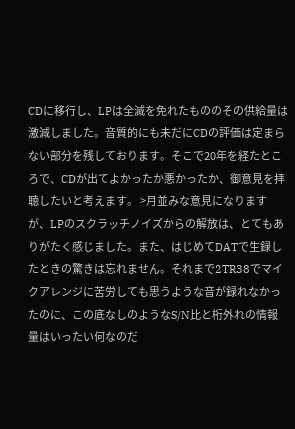CDに移行し、LPは全滅を免れたもののその供給量は激減しました。音質的にも未だにCDの評価は定まらない部分を残しております。そこで20年を経たところで、CDが出てよかったか悪かったか、御意見を拝聴したいと考えます。 >月並みな意見になりますが、LPのスクラッチノイズからの解放は、とてもありがたく感じました。また、はじめてDATで生録したときの驚きは忘れません。それまで2TR38でマイクアレンジに苦労しても思うような音が録れなかったのに、この底なしのようなS/N比と桁外れの情報量はいったい何なのだ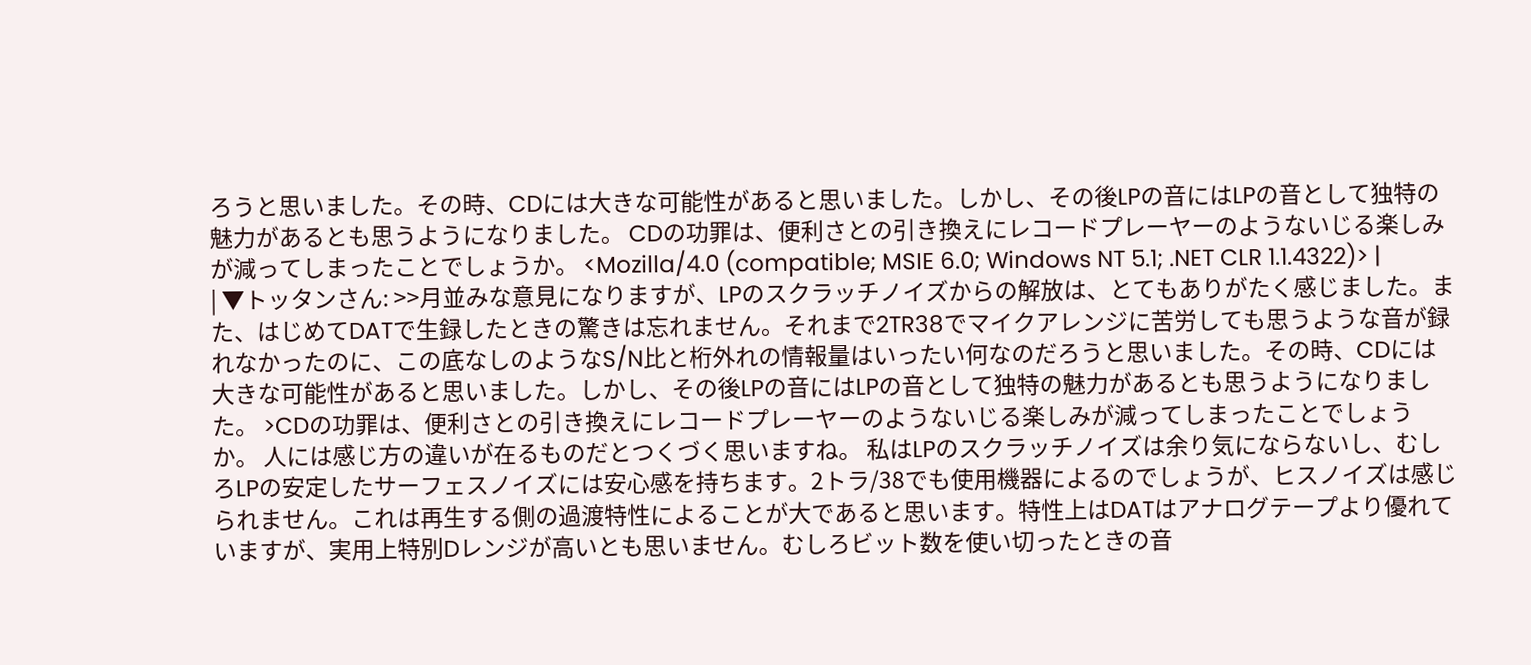ろうと思いました。その時、CDには大きな可能性があると思いました。しかし、その後LPの音にはLPの音として独特の魅力があるとも思うようになりました。 CDの功罪は、便利さとの引き換えにレコードプレーヤーのようないじる楽しみが減ってしまったことでしょうか。 <Mozilla/4.0 (compatible; MSIE 6.0; Windows NT 5.1; .NET CLR 1.1.4322)> |
| ▼トッタンさん: >>月並みな意見になりますが、LPのスクラッチノイズからの解放は、とてもありがたく感じました。また、はじめてDATで生録したときの驚きは忘れません。それまで2TR38でマイクアレンジに苦労しても思うような音が録れなかったのに、この底なしのようなS/N比と桁外れの情報量はいったい何なのだろうと思いました。その時、CDには大きな可能性があると思いました。しかし、その後LPの音にはLPの音として独特の魅力があるとも思うようになりました。 >CDの功罪は、便利さとの引き換えにレコードプレーヤーのようないじる楽しみが減ってしまったことでしょうか。 人には感じ方の違いが在るものだとつくづく思いますね。 私はLPのスクラッチノイズは余り気にならないし、むしろLPの安定したサーフェスノイズには安心感を持ちます。2トラ/38でも使用機器によるのでしょうが、ヒスノイズは感じられません。これは再生する側の過渡特性によることが大であると思います。特性上はDATはアナログテープより優れていますが、実用上特別Dレンジが高いとも思いません。むしろビット数を使い切ったときの音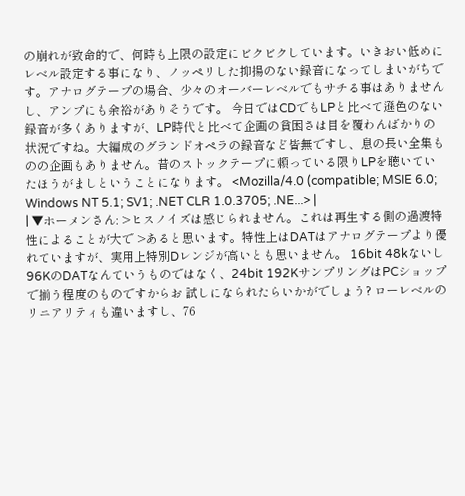の崩れが致命的で、何時も上限の設定にビクビクしています。いきおい低めにレベル設定する事になり、ノッペリした抑揚のない録音になってしまいがちです。アナログテープの場合、少々のオーバーレベルでもサチる事はありませんし、アンプにも余裕がありそうです。 今日ではCDでもLPと比べて遜色のない録音が多くありますが、LP時代と比べて企画の貧困さは目を覆わんばかりの状況ですね。大編成のグランドオペラの録音など皆無ですし、息の長い全集ものの企画もありません。昔のストックテープに頼っている限りLPを聴いていたほうがましということになります。 <Mozilla/4.0 (compatible; MSIE 6.0; Windows NT 5.1; SV1; .NET CLR 1.0.3705; .NE...> |
| ▼ホーメンさん: >ヒスノイズは感じられません。これは再生する側の過渡特性によることが大で >あると思います。特性上はDATはアナログテープより優れていますが、実用上特別Dレンジが高いとも思いません。 16bit 48kないし96KのDATなんていうものではなく、24bit 192KサンプリングはPCショップで揃う程度のものですからお 試しになられたらいかがでしょう? ローレベルのリニアリティも違いますし、76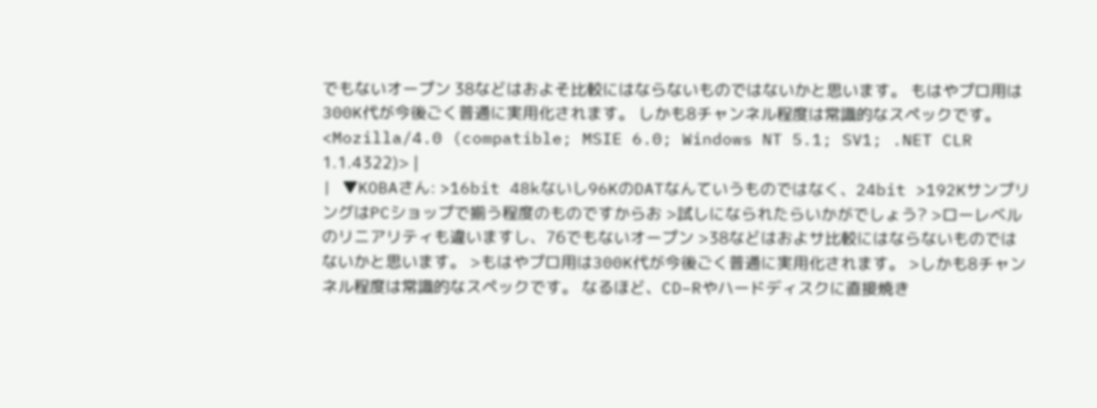でもないオープン 38などはおよそ比較にはならないものではないかと思います。 もはやプロ用は300K代が今後ごく普通に実用化されます。 しかも8チャンネル程度は常識的なスペックです。 <Mozilla/4.0 (compatible; MSIE 6.0; Windows NT 5.1; SV1; .NET CLR 1.1.4322)> |
| ▼KOBAさん: >16bit 48kないし96KのDATなんていうものではなく、24bit >192KサンプリングはPCショップで揃う程度のものですからお >試しになられたらいかがでしょう? >ローレベルのリニアリティも違いますし、76でもないオープン >38などはおよサ比較にはならないものではないかと思います。 >もはやプロ用は300K代が今後ごく普通に実用化されます。 >しかも8チャンネル程度は常識的なスペックです。 なるほど、CD−Rやハードディスクに直接焼き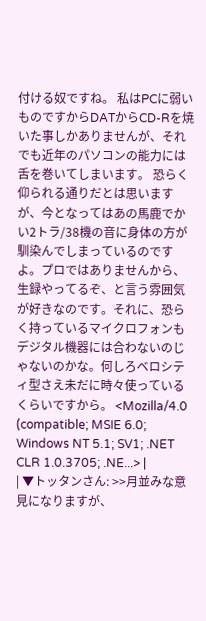付ける奴ですね。 私はPCに弱いものですからDATからCD-Rを焼いた事しかありませんが、それでも近年のパソコンの能力には舌を巻いてしまいます。 恐らく仰られる通りだとは思いますが、今となってはあの馬鹿でかい2トラ/38機の音に身体の方が馴染んでしまっているのですよ。プロではありませんから、生録やってるぞ、と言う雰囲気が好きなのです。それに、恐らく持っているマイクロフォンもデジタル機器には合わないのじゃないのかな。何しろベロシティ型さえ未だに時々使っているくらいですから。 <Mozilla/4.0 (compatible; MSIE 6.0; Windows NT 5.1; SV1; .NET CLR 1.0.3705; .NE...> |
| ▼トッタンさん: >>月並みな意見になりますが、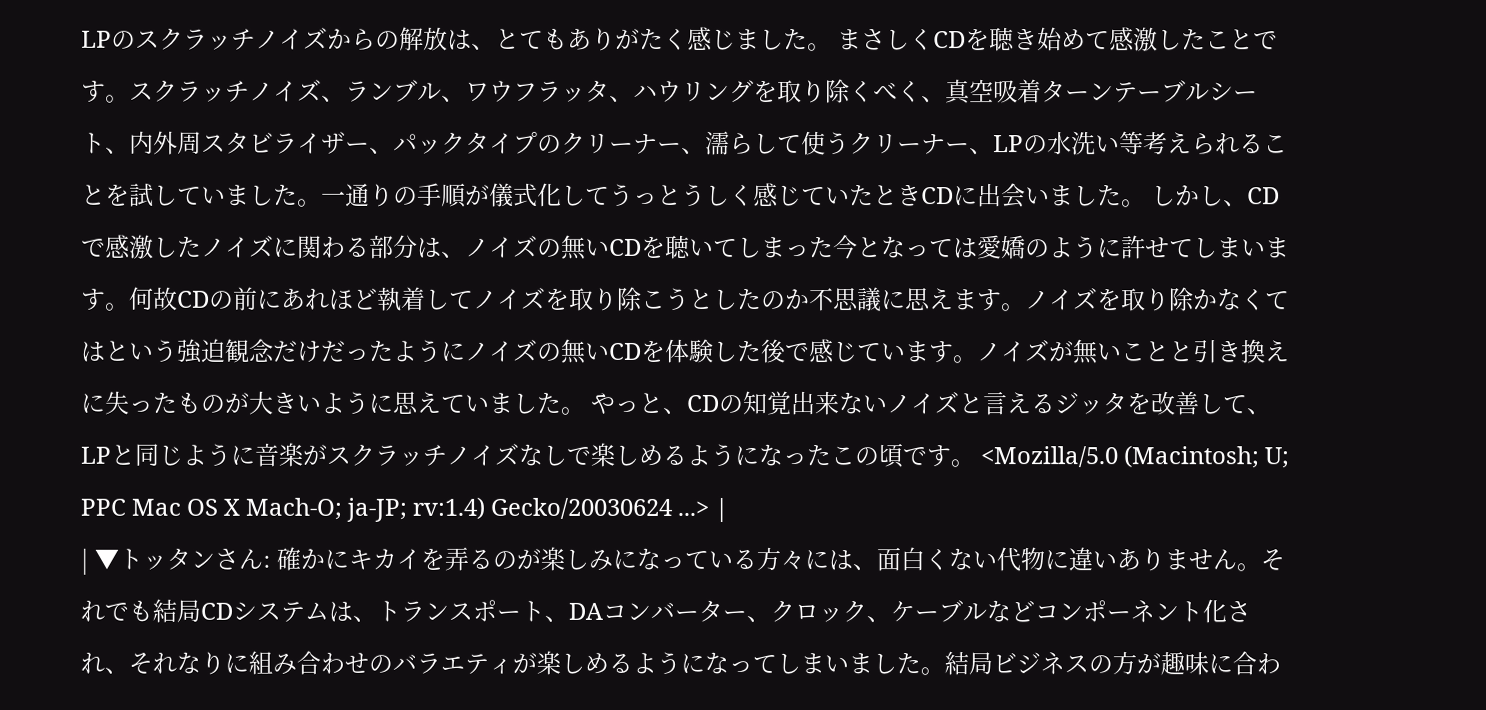LPのスクラッチノイズからの解放は、とてもありがたく感じました。 まさしくCDを聴き始めて感激したことです。スクラッチノイズ、ランブル、ワウフラッタ、ハウリングを取り除くべく、真空吸着ターンテーブルシート、内外周スタビライザー、パックタイプのクリーナー、濡らして使うクリーナー、LPの水洗い等考えられることを試していました。一通りの手順が儀式化してうっとうしく感じていたときCDに出会いました。 しかし、CDで感激したノイズに関わる部分は、ノイズの無いCDを聴いてしまった今となっては愛嬌のように許せてしまいます。何故CDの前にあれほど執着してノイズを取り除こうとしたのか不思議に思えます。ノイズを取り除かなくてはという強迫観念だけだったようにノイズの無いCDを体験した後で感じています。ノイズが無いことと引き換えに失ったものが大きいように思えていました。 やっと、CDの知覚出来ないノイズと言えるジッタを改善して、LPと同じように音楽がスクラッチノイズなしで楽しめるようになったこの頃です。 <Mozilla/5.0 (Macintosh; U; PPC Mac OS X Mach-O; ja-JP; rv:1.4) Gecko/20030624 ...> |
| ▼トッタンさん: 確かにキカイを弄るのが楽しみになっている方々には、面白くない代物に違いありません。それでも結局CDシステムは、トランスポート、DAコンバーター、クロック、ケーブルなどコンポーネント化され、それなりに組み合わせのバラエティが楽しめるようになってしまいました。結局ビジネスの方が趣味に合わ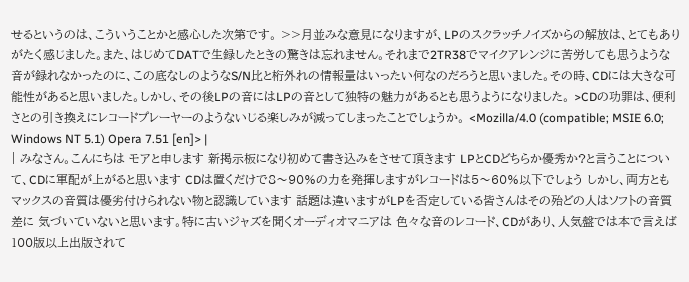せるというのは、こういうことかと感心した次第です。 >>月並みな意見になりますが、LPのスクラッチノイズからの解放は、とてもありがたく感じました。また、はじめてDATで生録したときの驚きは忘れません。それまで2TR38でマイクアレンジに苦労しても思うような音が録れなかったのに、この底なしのようなS/N比と桁外れの情報量はいったい何なのだろうと思いました。その時、CDには大きな可能性があると思いました。しかし、その後LPの音にはLPの音として独特の魅力があるとも思うようになりました。 >CDの功罪は、便利さとの引き換えにレコードプレーヤーのようないじる楽しみが減ってしまったことでしょうか。 <Mozilla/4.0 (compatible; MSIE 6.0; Windows NT 5.1) Opera 7.51 [en]> |
| みなさん。こんにちは モアと申します 新掲示板になり初めて書き込みをさせて頂きます LPとCDどちらか優秀か?と言うことについて、CDに軍配が上がると思います CDは置くだけで8〜90%の力を発揮しますがレコードは5〜60%以下でしょう しかし、両方ともマックスの音質は優劣付けられない物と認識しています 話題は違いますがLPを否定している皆さんはその殆どの人はソフトの音質差に 気づいていないと思います。特に古いジャズを聞くオーディオマニアは 色々な音のレコード、CDがあり、人気盤では本で言えば100版以上出版されて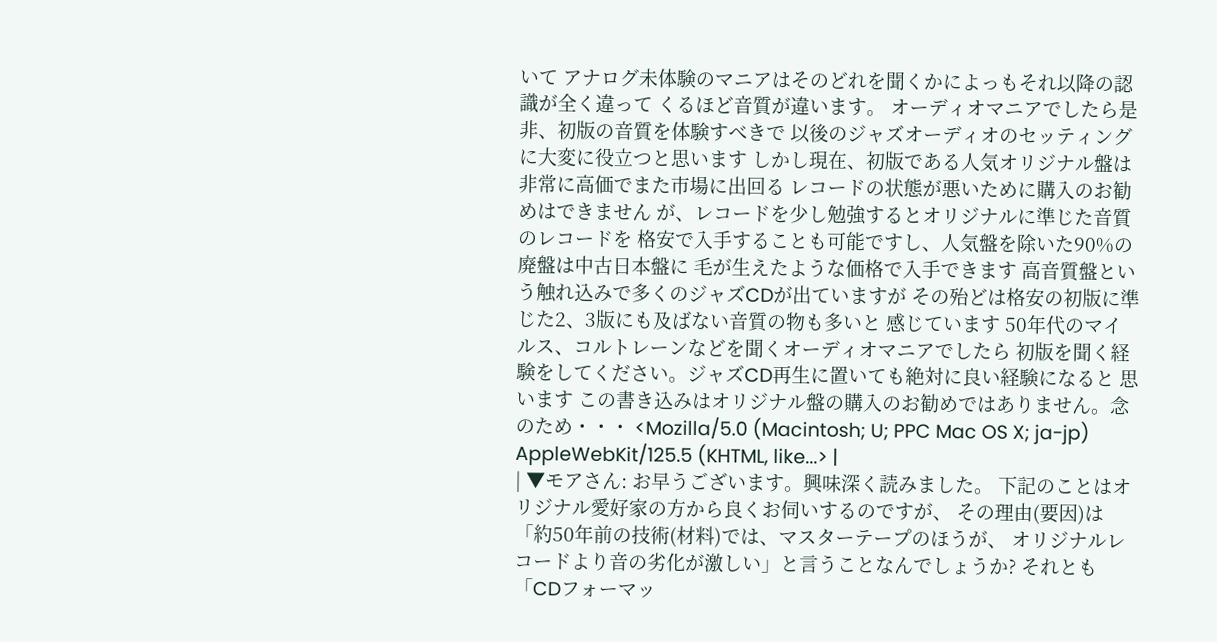いて アナログ未体験のマニアはそのどれを聞くかによっもそれ以降の認識が全く違って くるほど音質が違います。 オーディオマニアでしたら是非、初版の音質を体験すべきで 以後のジャズオーディオのセッティングに大変に役立つと思います しかし現在、初版である人気オリジナル盤は非常に高価でまた市場に出回る レコードの状態が悪いために購入のお勧めはできません が、レコードを少し勉強するとオリジナルに準じた音質のレコードを 格安で入手することも可能ですし、人気盤を除いた90%の廃盤は中古日本盤に 毛が生えたような価格で入手できます 高音質盤という触れ込みで多くのジャズCDが出ていますが その殆どは格安の初版に準じた2、3版にも及ばない音質の物も多いと 感じています 50年代のマイルス、コルトレーンなどを聞くオーディオマニアでしたら 初版を聞く経験をしてください。ジャズCD再生に置いても絶対に良い経験になると 思います この書き込みはオリジナル盤の購入のお勧めではありません。念のため・・・ <Mozilla/5.0 (Macintosh; U; PPC Mac OS X; ja-jp) AppleWebKit/125.5 (KHTML, like...> |
| ▼モアさん: お早うございます。興味深く読みました。 下記のことはオリジナル愛好家の方から良くお伺いするのですが、 その理由(要因)は「約50年前の技術(材料)では、マスターテープのほうが、 オリジナルレコードより音の劣化が激しい」と言うことなんでしょうか? それとも「CDフォーマッ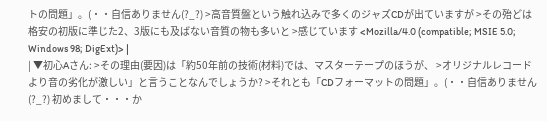トの問題」。(・・自信ありません(?_?) >高音質盤という触れ込みで多くのジャズCDが出ていますが >その殆どは格安の初版に準じた2、3版にも及ばない音質の物も多いと >感じています <Mozilla/4.0 (compatible; MSIE 5.0; Windows 98; DigExt)> |
| ▼初心Aさん: >その理由(要因)は「約50年前の技術(材料)では、マスターテープのほうが、 >オリジナルレコードより音の劣化が激しい」と言うことなんでしょうか? >それとも「CDフォーマットの問題」。(・・自信ありません(?_?) 初めまして・・・か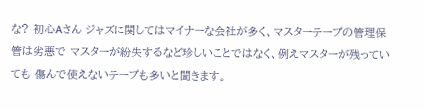な? 初心Aさん ジャズに関してはマイナーな会社が多く、マスターテープの管理保管は劣悪で マスターが紛失するなど珍しいことではなく、例えマスターが残っていても 傷んで使えないテープも多いと聞きます。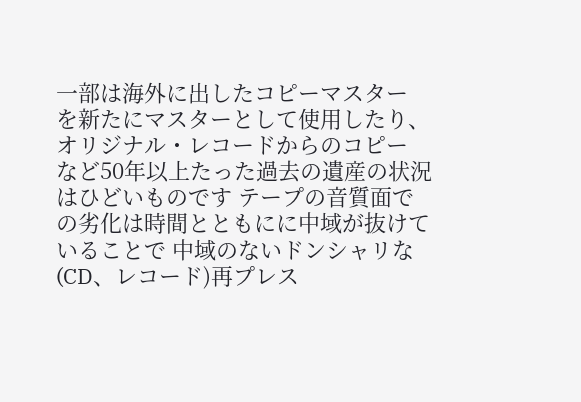一部は海外に出したコピーマスター を新たにマスターとして使用したり、オリジナル・レコードからのコピー など50年以上たった過去の遺産の状況はひどいものです テープの音質面での劣化は時間とともにに中域が抜けていることで 中域のないドンシャリな(CD、レコード)再プレス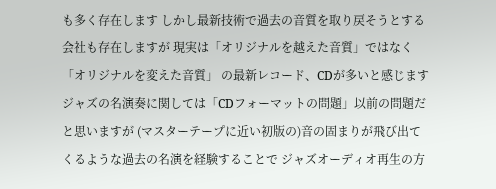も多く存在します しかし最新技術で過去の音質を取り戻そうとする会社も存在しますが 現実は「オリジナルを越えた音質」ではなく「オリジナルを変えた音質」 の最新レコード、CDが多いと感じます ジャズの名演奏に関しては「CDフォーマットの問題」以前の問題だと思いますが (マスターテープに近い初版の)音の固まりが飛び出てくるような過去の名演を経験することで ジャズオーディオ再生の方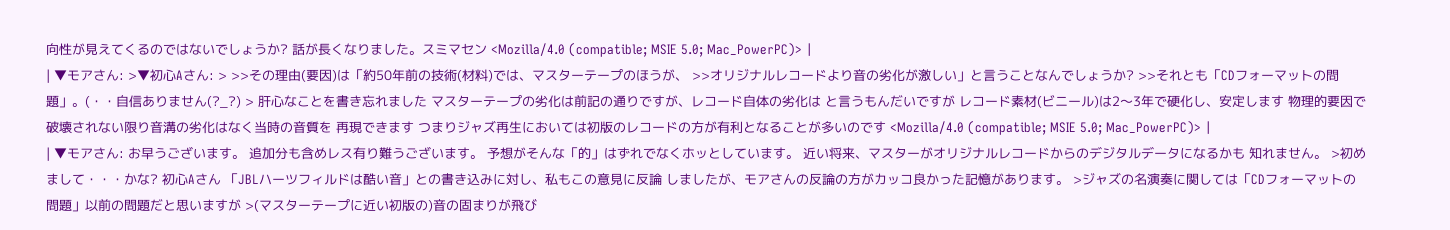向性が見えてくるのではないでしょうか? 話が長くなりました。スミマセン <Mozilla/4.0 (compatible; MSIE 5.0; Mac_PowerPC)> |
| ▼モアさん: >▼初心Aさん: > >>その理由(要因)は「約50年前の技術(材料)では、マスターテープのほうが、 >>オリジナルレコードより音の劣化が激しい」と言うことなんでしょうか? >>それとも「CDフォーマットの問題」。(・・自信ありません(?_?) > 肝心なことを書き忘れました マスターテープの劣化は前記の通りですが、レコード自体の劣化は と言うもんだいですが レコード素材(ビニール)は2〜3年で硬化し、安定します 物理的要因で破壊されない限り音溝の劣化はなく当時の音質を 再現できます つまりジャズ再生においては初版のレコードの方が有利となることが多いのです <Mozilla/4.0 (compatible; MSIE 5.0; Mac_PowerPC)> |
| ▼モアさん: お早うございます。 追加分も含めレス有り難うございます。 予想がそんな「的」はずれでなくホッとしています。 近い将来、マスターがオリジナルレコードからのデジタルデータになるかも 知れません。 >初めまして・・・かな? 初心Aさん 「JBLハーツフィルドは酷い音」との書き込みに対し、私もこの意見に反論 しましたが、モアさんの反論の方がカッコ良かった記憶があります。 >ジャズの名演奏に関しては「CDフォーマットの問題」以前の問題だと思いますが >(マスターテープに近い初版の)音の固まりが飛び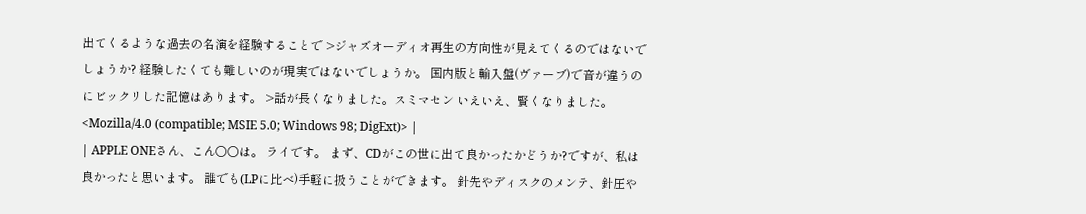出てくるような過去の名演を経験することで >ジャズオーディオ再生の方向性が見えてくるのではないでしょうか? 経験したくても難しいのが現実ではないでしょうか。 国内版と輸入盤(ヴァーブ)で音が違うのにビックリした記憶はあります。 >話が長くなりました。スミマセン いえいえ、賢くなりました。 <Mozilla/4.0 (compatible; MSIE 5.0; Windows 98; DigExt)> |
| APPLE ONEさん、こん○○は。 ライです。 まず、CDがこの世に出て良かったかどうか?ですが、私は良かったと思います。 誰でも(LPに比べ)手軽に扱うことができます。 針先やディスクのメンテ、針圧や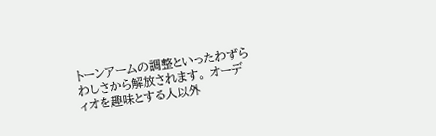トーンアームの調整といったわずらわしさから解放されます。 オーディオを趣味とする人以外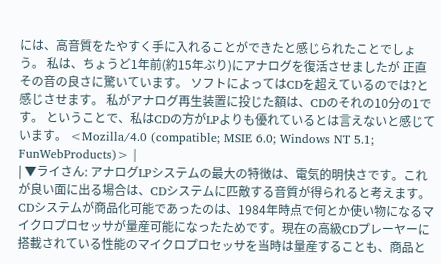には、高音質をたやすく手に入れることができたと感じられたことでしょう。 私は、ちょうど1年前(約15年ぶり)にアナログを復活させましたが 正直その音の良さに驚いています。 ソフトによってはCDを超えているのでは?と感じさせます。 私がアナログ再生装置に投じた額は、CDのそれの10分の1です。 ということで、私はCDの方がLPよりも優れているとは言えないと感じています。 <Mozilla/4.0 (compatible; MSIE 6.0; Windows NT 5.1; FunWebProducts)> |
| ▼ライさん: アナログLPシステムの最大の特徴は、電気的明快さです。これが良い面に出る場合は、CDシステムに匹敵する音質が得られると考えます。CDシステムが商品化可能であったのは、1984年時点で何とか使い物になるマイクロプロセッサが量産可能になったためです。現在の高級CDプレーヤーに搭載されている性能のマイクロプロセッサを当時は量産することも、商品と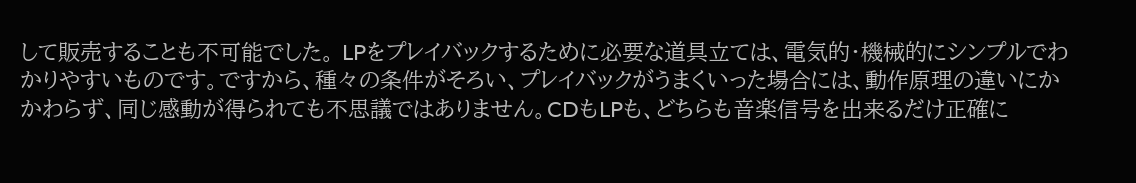して販売することも不可能でした。 LPをプレイバックするために必要な道具立ては、電気的・機械的にシンプルでわかりやすいものです。ですから、種々の条件がそろい、プレイバックがうまくいった場合には、動作原理の違いにかかわらず、同じ感動が得られても不思議ではありません。CDもLPも、どちらも音楽信号を出来るだけ正確に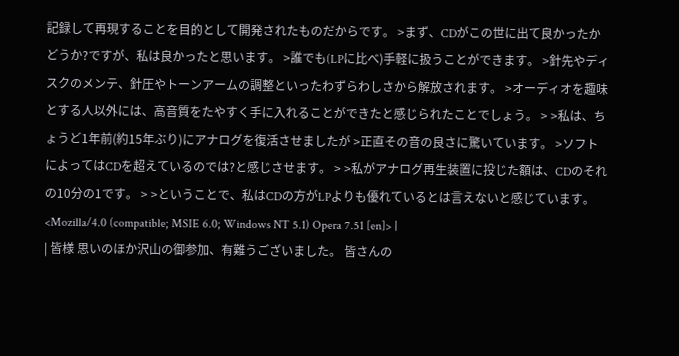記録して再現することを目的として開発されたものだからです。 >まず、CDがこの世に出て良かったかどうか?ですが、私は良かったと思います。 >誰でも(LPに比べ)手軽に扱うことができます。 >針先やディスクのメンテ、針圧やトーンアームの調整といったわずらわしさから解放されます。 >オーディオを趣味とする人以外には、高音質をたやすく手に入れることができたと感じられたことでしょう。 > >私は、ちょうど1年前(約15年ぶり)にアナログを復活させましたが >正直その音の良さに驚いています。 >ソフトによってはCDを超えているのでは?と感じさせます。 > >私がアナログ再生装置に投じた額は、CDのそれの10分の1です。 > >ということで、私はCDの方がLPよりも優れているとは言えないと感じています。 <Mozilla/4.0 (compatible; MSIE 6.0; Windows NT 5.1) Opera 7.51 [en]> |
| 皆様 思いのほか沢山の御参加、有難うございました。 皆さんの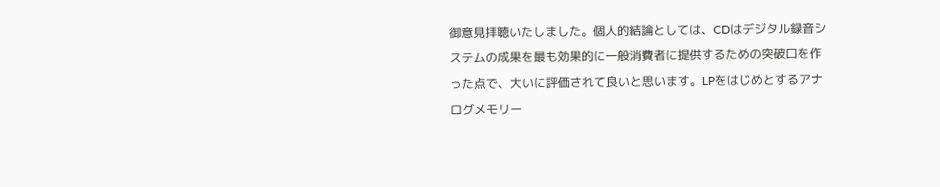御意見拝聴いたしました。個人的結論としては、CDはデジタル録音システムの成果を最も効果的に一般消費者に提供するための突破口を作った点で、大いに評価されて良いと思います。LPをはじめとするアナログメモリー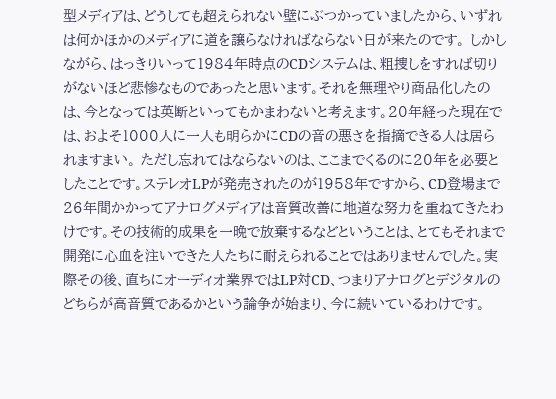型メディアは、どうしても超えられない壁にぶつかっていましたから、いずれは何かほかのメディアに道を譲らなければならない日が来たのです。 しかしながら、はっきりいって1984年時点のCDシステムは、粗捜しをすれば切りがないほど悲惨なものであったと思います。それを無理やり商品化したのは、今となっては英断といってもかまわないと考えます。20年経った現在では、およそ1000人に一人も明らかにCDの音の悪さを指摘できる人は居られますまい。 ただし忘れてはならないのは、ここまでくるのに20年を必要としたことです。ステレオLPが発売されたのが1958年ですから、CD登場まで26年間かかってアナログメディアは音質改善に地道な努力を重ねてきたわけです。その技術的成果を一晩で放棄するなどということは、とてもそれまで開発に心血を注いできた人たちに耐えられることではありませんでした。実際その後、直ちにオーディオ業界ではLP対CD、つまりアナログとデジタルのどちらが高音質であるかという論争が始まり、今に続いているわけです。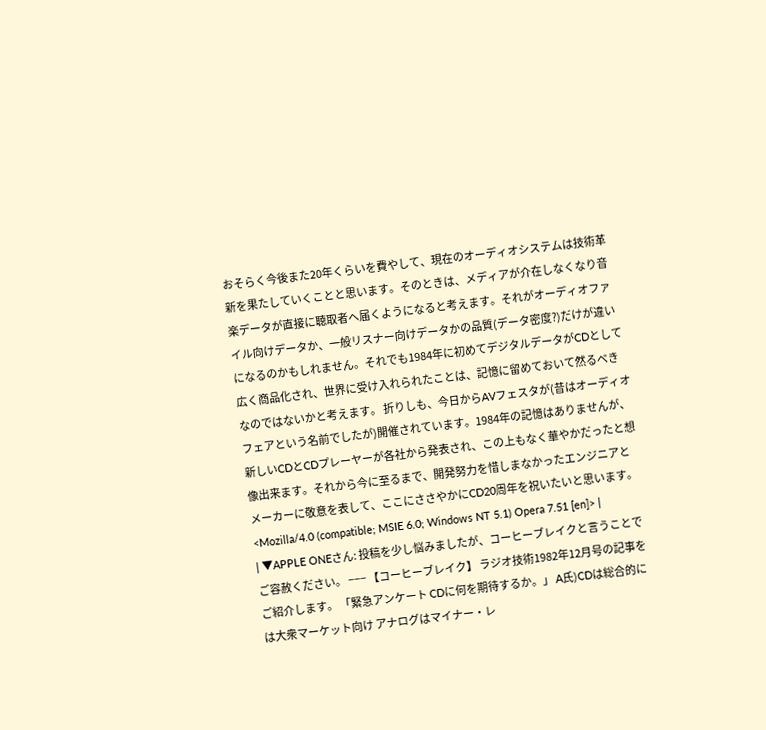おそらく今後また20年くらいを費やして、現在のオーディオシステムは技術革新を果たしていくことと思います。そのときは、メディアが介在しなくなり音楽データが直接に聴取者へ届くようになると考えます。それがオーディオファイル向けデータか、一般リスナー向けデータかの品質(データ密度?)だけが違いになるのかもしれません。それでも1984年に初めてデジタルデータがCDとして広く商品化され、世界に受け入れられたことは、記憶に留めておいて然るべきなのではないかと考えます。 折りしも、今日からAVフェスタが(昔はオーディオフェアという名前でしたが)開催されています。1984年の記憶はありませんが、新しいCDとCDプレーヤーが各社から発表され、この上もなく華やかだったと想像出来ます。それから今に至るまで、開発努力を惜しまなかったエンジニアとメーカーに敬意を表して、ここにささやかにCD20周年を祝いたいと思います。 <Mozilla/4.0 (compatible; MSIE 6.0; Windows NT 5.1) Opera 7.51 [en]> |
| ▼APPLE ONEさん: 投稿を少し悩みましたが、コーヒーブレイクと言うことでご容赦ください。 −−− 【コーヒーブレイク】 ラジオ技術1982年12月号の記事をご紹介します。 「緊急アンケート CDに何を期待するか。」 A氏)CDは総合的には大衆マーケット向け アナログはマイナー・レ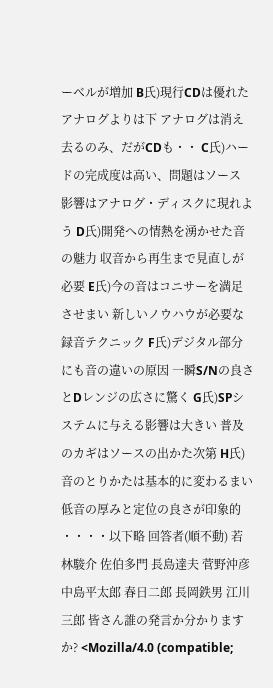ーベルが増加 B氏)現行CDは優れたアナログよりは下 アナログは消え去るのみ、だがCDも・・ C氏)ハードの完成度は高い、問題はソース 影響はアナログ・ディスクに現れよう D氏)開発への情熱を湧かせた音の魅力 収音から再生まで見直しが必要 E氏)今の音はコニサーを満足させまい 新しいノウハウが必要な録音テクニック F氏)デジタル部分にも音の違いの原因 一瞬S/Nの良さとDレンジの広さに驚く G氏)SPシステムに与える影響は大きい 普及のカギはソースの出かた次第 H氏)音のとりかたは基本的に変わるまい 低音の厚みと定位の良さが印象的 ・・・・以下略 回答者(順不動) 若林駿介 佐伯多門 長島達夫 菅野沖彦 中島平太郎 春日二郎 長岡鉄男 江川三郎 皆さん誰の発言か分かりますか? <Mozilla/4.0 (compatible;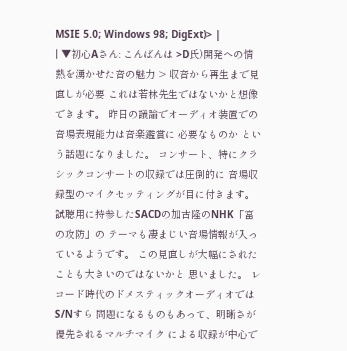MSIE 5.0; Windows 98; DigExt)> |
| ▼初心Aさん: こんばんは >D氏)開発への情熱を湧かせた音の魅力 > 収音から再生まで見直しが必要 これは若林先生ではないかと想像できます。 昨日の議論でオーディオ装置での音場表現能力は音楽鑑賞に 必要なものか という話題になりました。 コンサート、特にクラシックコンサートの収録では圧倒的に 音場収録型のマイクセッティングが目に付きます。 試聴用に持参したSACDの加古隆のNHK「富の攻防」の テーマも凄まじい音場情報が入っているようです。 この見直しが大幅にされたことも大きいのではないかと 思いました。 レコード時代のドメスティックオーディオではS/Nすら 問題になるものもあって、明晰さが優先されるマルチマイク による収録が中心で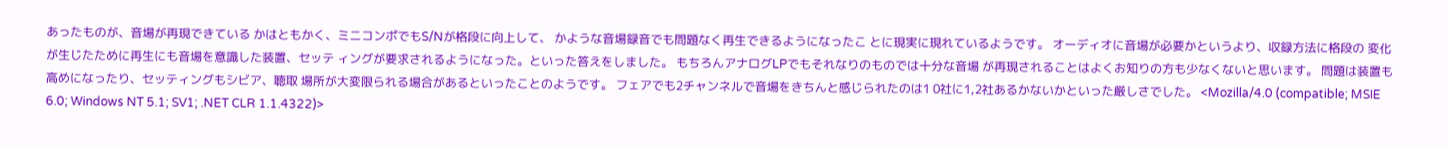あったものが、音場が再現できている かはともかく、ミニコンポでもS/Nが格段に向上して、 かような音場録音でも問題なく再生できるようになったこ とに現実に現れているようです。 オーディオに音場が必要かというより、収録方法に格段の 変化が生じたために再生にも音場を意識した装置、セッテ ィングが要求されるようになった。といった答えをしました。 もちろんアナログLPでもそれなりのものでは十分な音場 が再現されることはよくお知りの方も少なくないと思います。 問題は装置も高めになったり、セッティングもシビア、聴取 場所が大変限られる場合があるといったことのようです。 フェアでも2チャンネルで音場をきちんと感じられたのは1 0社に1,2社あるかないかといった厳しさでした。 <Mozilla/4.0 (compatible; MSIE 6.0; Windows NT 5.1; SV1; .NET CLR 1.1.4322)>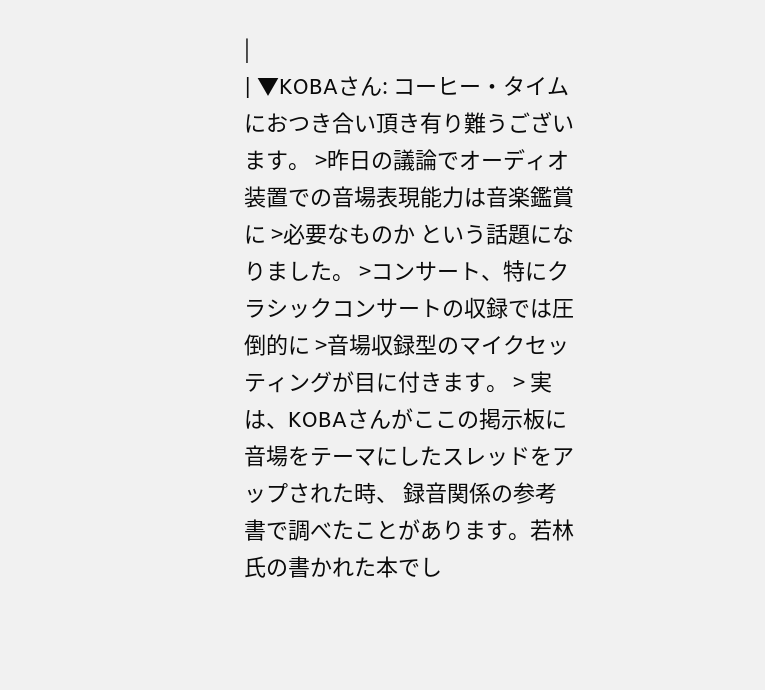|
| ▼KOBAさん: コーヒー・タイムにおつき合い頂き有り難うございます。 >昨日の議論でオーディオ装置での音場表現能力は音楽鑑賞に >必要なものか という話題になりました。 >コンサート、特にクラシックコンサートの収録では圧倒的に >音場収録型のマイクセッティングが目に付きます。 > 実は、KOBAさんがここの掲示板に音場をテーマにしたスレッドをアップされた時、 録音関係の参考書で調べたことがあります。若林氏の書かれた本でし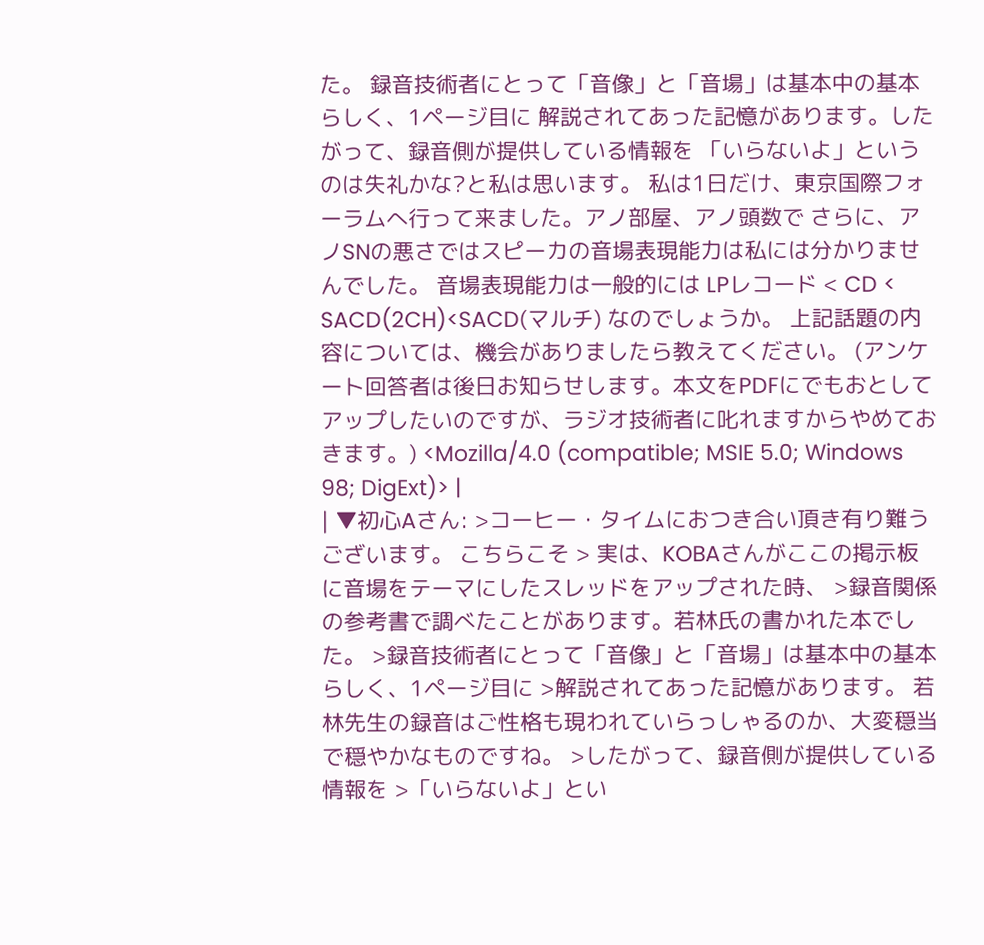た。 録音技術者にとって「音像」と「音場」は基本中の基本らしく、1ページ目に 解説されてあった記憶があります。したがって、録音側が提供している情報を 「いらないよ」というのは失礼かな?と私は思います。 私は1日だけ、東京国際フォーラムへ行って来ました。アノ部屋、アノ頭数で さらに、アノSNの悪さではスピーカの音場表現能力は私には分かりませんでした。 音場表現能力は一般的には LPレコード < CD < SACD(2CH)<SACD(マルチ) なのでしょうか。 上記話題の内容については、機会がありましたら教えてください。 (アンケート回答者は後日お知らせします。本文をPDFにでもおとして アップしたいのですが、ラジオ技術者に叱れますからやめておきます。) <Mozilla/4.0 (compatible; MSIE 5.0; Windows 98; DigExt)> |
| ▼初心Aさん: >コーヒー・タイムにおつき合い頂き有り難うございます。 こちらこそ > 実は、KOBAさんがここの掲示板に音場をテーマにしたスレッドをアップされた時、 >録音関係の参考書で調べたことがあります。若林氏の書かれた本でした。 >録音技術者にとって「音像」と「音場」は基本中の基本らしく、1ページ目に >解説されてあった記憶があります。 若林先生の録音はご性格も現われていらっしゃるのか、大変穏当 で穏やかなものですね。 >したがって、録音側が提供している情報を >「いらないよ」とい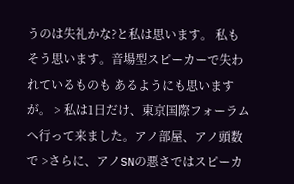うのは失礼かな?と私は思います。 私もそう思います。音場型スピーカーで失われているものも あるようにも思いますが。 > 私は1日だけ、東京国際フォーラムへ行って来ました。アノ部屋、アノ頭数で >さらに、アノSNの悪さではスピーカ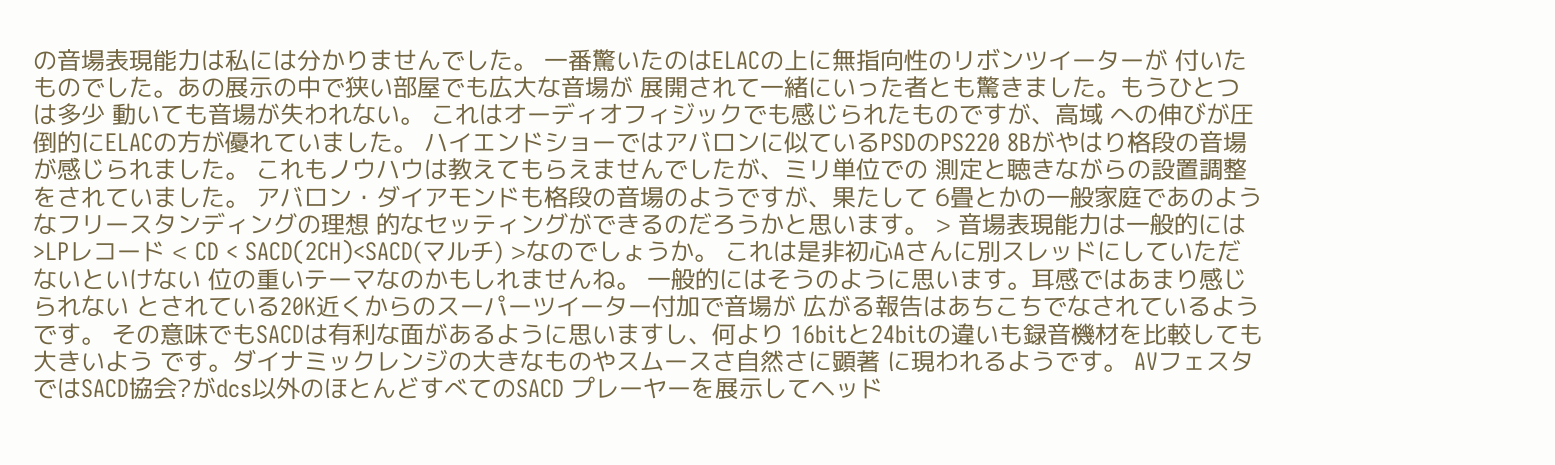の音場表現能力は私には分かりませんでした。 一番驚いたのはELACの上に無指向性のリボンツイーターが 付いたものでした。あの展示の中で狭い部屋でも広大な音場が 展開されて一緒にいった者とも驚きました。もうひとつは多少 動いても音場が失われない。 これはオーディオフィジックでも感じられたものですが、高域 への伸びが圧倒的にELACの方が優れていました。 ハイエンドショーではアバロンに似ているPSDのPS220 8Bがやはり格段の音場が感じられました。 これもノウハウは教えてもらえませんでしたが、ミリ単位での 測定と聴きながらの設置調整をされていました。 アバロン・ダイアモンドも格段の音場のようですが、果たして 6畳とかの一般家庭であのようなフリースタンディングの理想 的なセッティングができるのだろうかと思います。 > 音場表現能力は一般的には >LPレコード < CD < SACD(2CH)<SACD(マルチ) >なのでしょうか。 これは是非初心Aさんに別スレッドにしていただないといけない 位の重いテーマなのかもしれませんね。 一般的にはそうのように思います。耳感ではあまり感じられない とされている20K近くからのスーパーツイーター付加で音場が 広がる報告はあちこちでなされているようです。 その意味でもSACDは有利な面があるように思いますし、何より 16bitと24bitの違いも録音機材を比較しても大きいよう です。ダイナミックレンジの大きなものやスムースさ自然さに顕著 に現われるようです。 AVフェスタではSACD協会?がdcs以外のほとんどすべてのSACD プレーヤーを展示してヘッド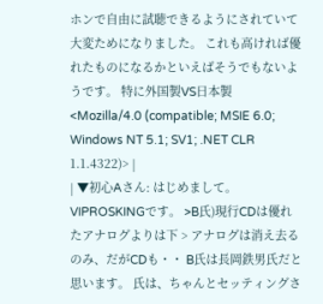ホンで自由に試聴できるようにされていて 大変ためになりました。 これも高ければ優れたものになるかといえばそうでもないようです。 特に外国製VS日本製 <Mozilla/4.0 (compatible; MSIE 6.0; Windows NT 5.1; SV1; .NET CLR 1.1.4322)> |
| ▼初心Aさん: はじめまして。VIPROSKINGです。 >B氏)現行CDは優れたアナログよりは下 > アナログは消え去るのみ、だがCDも・・ B氏は長岡鉄男氏だと思います。 氏は、ちゃんとセッティングさ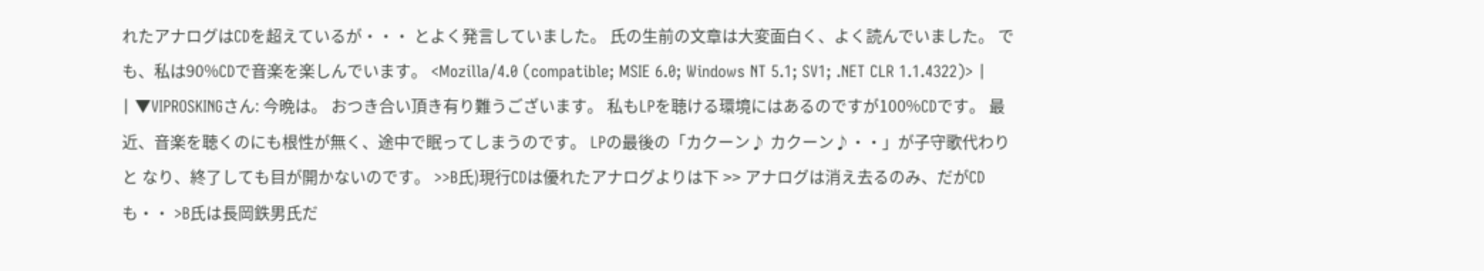れたアナログはCDを超えているが・・・ とよく発言していました。 氏の生前の文章は大変面白く、よく読んでいました。 でも、私は90%CDで音楽を楽しんでいます。 <Mozilla/4.0 (compatible; MSIE 6.0; Windows NT 5.1; SV1; .NET CLR 1.1.4322)> |
| ▼VIPROSKINGさん: 今晩は。 おつき合い頂き有り難うございます。 私もLPを聴ける環境にはあるのですが100%CDです。 最近、音楽を聴くのにも根性が無く、途中で眠ってしまうのです。 LPの最後の「カクーン♪ カクーン♪・・」が子守歌代わりと なり、終了しても目が開かないのです。 >>B氏)現行CDは優れたアナログよりは下 >> アナログは消え去るのみ、だがCDも・・ >B氏は長岡鉄男氏だ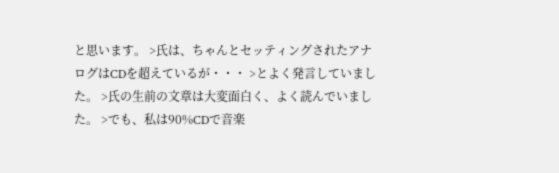と思います。 >氏は、ちゃんとセッティングされたアナログはCDを超えているが・・・ >とよく発言していました。 >氏の生前の文章は大変面白く、よく読んでいました。 >でも、私は90%CDで音楽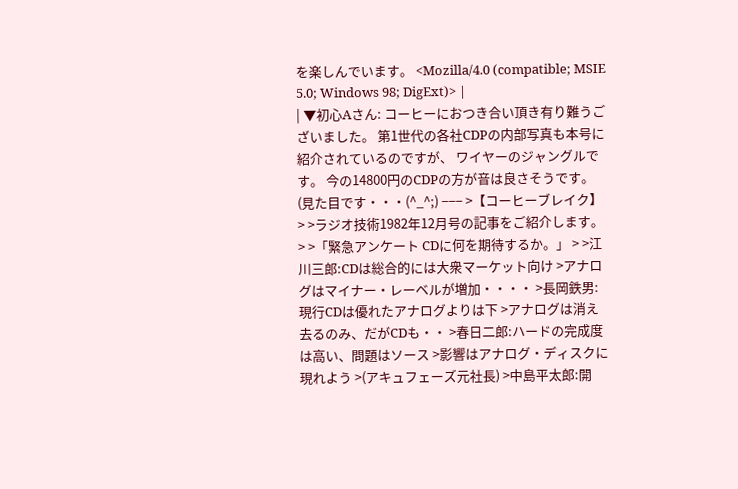を楽しんでいます。 <Mozilla/4.0 (compatible; MSIE 5.0; Windows 98; DigExt)> |
| ▼初心Aさん: コーヒーにおつき合い頂き有り難うございました。 第1世代の各社CDPの内部写真も本号に紹介されているのですが、 ワイヤーのジャングルです。 今の14800円のCDPの方が音は良さそうです。(見た目です・・・(^_^;) −−− >【コーヒーブレイク】 > >ラジオ技術1982年12月号の記事をご紹介します。 > >「緊急アンケート CDに何を期待するか。」 > >江川三郎:CDは総合的には大衆マーケット向け >アナログはマイナー・レーベルが増加・・・・ >長岡鉄男:現行CDは優れたアナログよりは下 >アナログは消え去るのみ、だがCDも・・ >春日二郎:ハードの完成度は高い、問題はソース >影響はアナログ・ディスクに現れよう >(アキュフェーズ元社長) >中島平太郎:開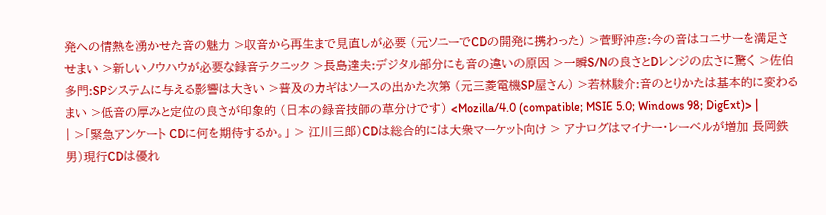発への情熱を湧かせた音の魅力 >収音から再生まで見直しが必要 (元ソニーでCDの開発に携わった) >菅野沖彦:今の音はコニサーを満足させまい >新しいノウハウが必要な録音テクニック >長島達夫:デジタル部分にも音の違いの原因 >一瞬S/Nの良さとDレンジの広さに驚く >佐伯多門:SPシステムに与える影響は大きい >普及のカギはソースの出かた次第 (元三菱電機SP屋さん) >若林駿介:音のとりかたは基本的に変わるまい >低音の厚みと定位の良さが印象的 (日本の録音技師の草分けです) <Mozilla/4.0 (compatible; MSIE 5.0; Windows 98; DigExt)> |
| >「緊急アンケート CDに何を期待するか。」 > 江川三郎)CDは総合的には大衆マーケット向け > アナログはマイナー・レーベルが増加 長岡鉄男)現行CDは優れ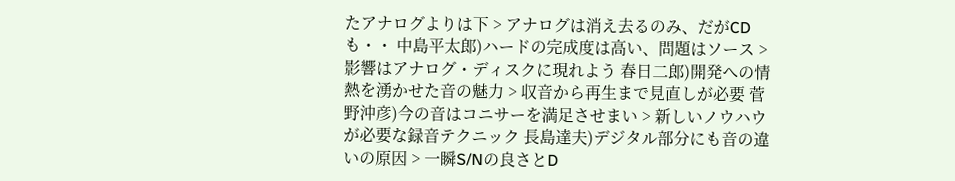たアナログよりは下 > アナログは消え去るのみ、だがCDも・・ 中島平太郎)ハードの完成度は高い、問題はソース > 影響はアナログ・ディスクに現れよう 春日二郎)開発への情熱を湧かせた音の魅力 > 収音から再生まで見直しが必要 菅野沖彦)今の音はコニサーを満足させまい > 新しいノウハウが必要な録音テクニック 長島達夫)デジタル部分にも音の違いの原因 > 一瞬S/Nの良さとD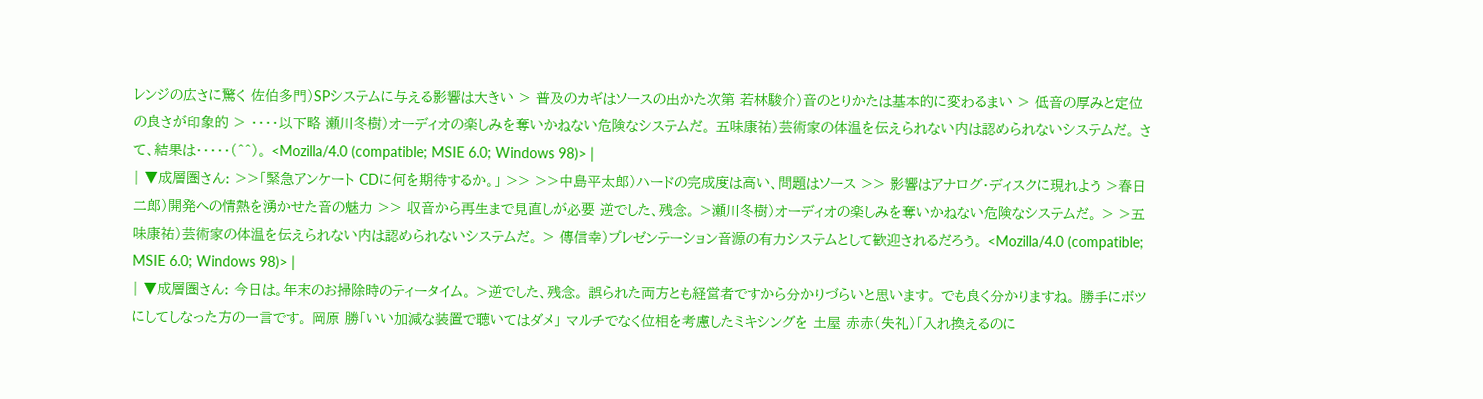レンジの広さに驚く 佐伯多門)SPシステムに与える影響は大きい > 普及のカギはソースの出かた次第 若林駿介)音のとりかたは基本的に変わるまい > 低音の厚みと定位の良さが印象的 > ・・・・以下略 瀬川冬樹)オーディオの楽しみを奪いかねない危険なシステムだ。 五味康祐)芸術家の体温を伝えられない内は認められないシステムだ。 さて、結果は・・・・・(^^)。 <Mozilla/4.0 (compatible; MSIE 6.0; Windows 98)> |
| ▼成層圏さん: >>「緊急アンケート CDに何を期待するか。」 >> >>中島平太郎)ハードの完成度は高い、問題はソース >> 影響はアナログ・ディスクに現れよう >春日二郎)開発への情熱を湧かせた音の魅力 >> 収音から再生まで見直しが必要 逆でした、残念。 >瀬川冬樹)オーディオの楽しみを奪いかねない危険なシステムだ。 > >五味康祐)芸術家の体温を伝えられない内は認められないシステムだ。 > 傳信幸)プレゼンテーション音源の有力システムとして歓迎されるだろう。 <Mozilla/4.0 (compatible; MSIE 6.0; Windows 98)> |
| ▼成層圏さん: 今日は。年末のお掃除時のティータイム。 >逆でした、残念。 誤られた両方とも経営者ですから分かりづらいと思います。 でも良く分かりますね。 勝手にボツにしてしなった方の一言です。 岡原 勝「いい加減な装置で聴いてはダメ」 マルチでなく位相を考慮したミキシングを 土屋 赤赤(失礼)「入れ換えるのに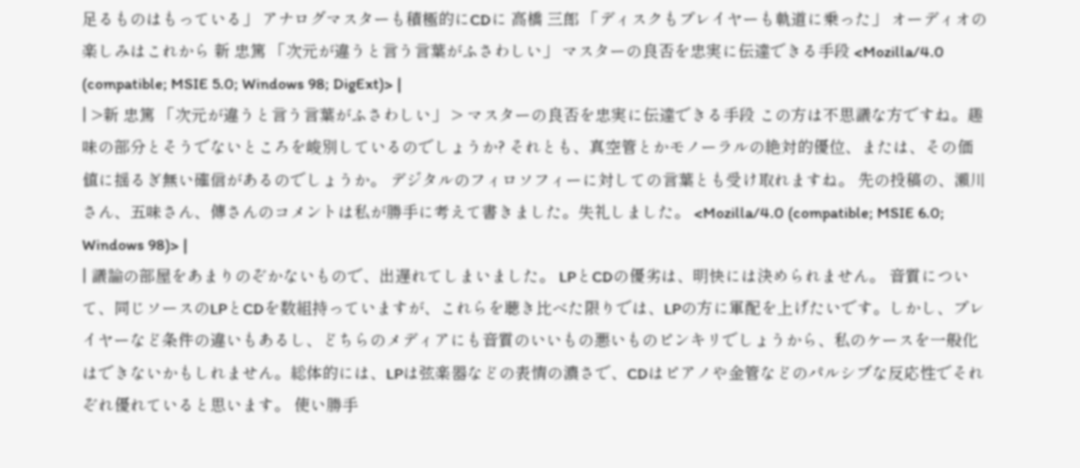足るものはもっている」 アナログマスターも積極的にCDに 高橋 三郎 「ディスクもプレイヤーも軌道に乗った」 オーディオの楽しみはこれから 新 忠篤 「次元が違うと言う言葉がふさわしい」 マスターの良否を忠実に伝達できる手段 <Mozilla/4.0 (compatible; MSIE 5.0; Windows 98; DigExt)> |
| >新 忠篤 「次元が違うと言う言葉がふさわしい」 > マスターの良否を忠実に伝達できる手段 この方は不思議な方ですね。趣味の部分とそうでないところを峻別しているのでしょうか? それとも、真空管とかモノーラルの絶対的優位、または、その価値に揺るぎ無い確信があるのでしょうか。 デジタルのフィロソフィーに対しての言葉とも受け取れますね。 先の投稿の、瀬川さん、五味さん、傳さんのコメントは私が勝手に考えて書きました。失礼しました。 <Mozilla/4.0 (compatible; MSIE 6.0; Windows 98)> |
| 議論の部屋をあまりのぞかないもので、出遅れてしまいました。 LPとCDの優劣は、明快には決められません。 音質について、同じソースのLPとCDを数組持っていますが、これらを聴き比べた限りでは、LPの方に軍配を上げたいです。しかし、プレイヤーなど条件の違いもあるし、どちらのメディアにも音質のいいもの悪いものピンキリでしょうから、私のケースを一般化はできないかもしれません。総体的には、LPは弦楽器などの表情の濃さで、CDはピアノや金管などのパルシブな反応性でそれぞれ優れていると思います。 使い勝手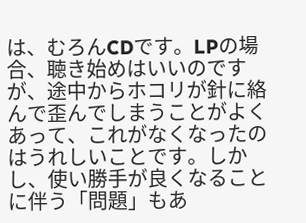は、むろんCDです。LPの場合、聴き始めはいいのですが、途中からホコリが針に絡んで歪んでしまうことがよくあって、これがなくなったのはうれしいことです。しかし、使い勝手が良くなることに伴う「問題」もあ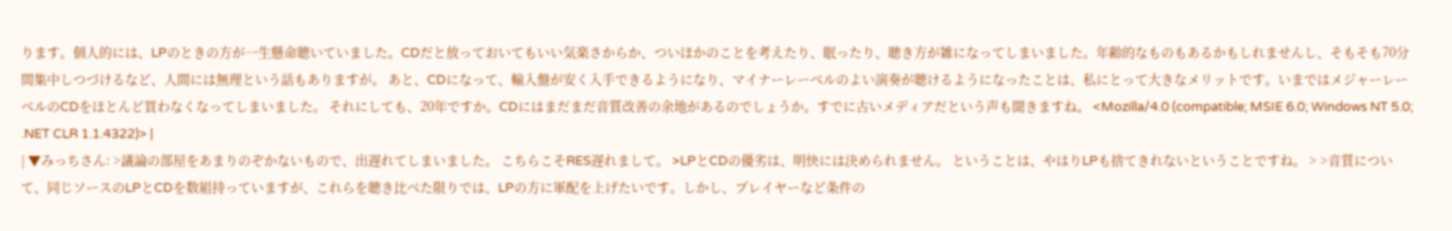ります。個人的には、LPのときの方が一生懸命聴いていました。CDだと放っておいてもいい気楽さからか、ついほかのことを考えたり、眠ったり、聴き方が雑になってしまいました。年齢的なものもあるかもしれませんし、そもそも70分間集中しつづけるなど、人間には無理という話もありますが。 あと、CDになって、輸入盤が安く入手できるようになり、マイナーレーベルのよい演奏が聴けるようになったことは、私にとって大きなメリットです。いまではメジャーレーベルのCDをほとんど買わなくなってしまいました。 それにしても、20年ですか。CDにはまだまだ音質改善の余地があるのでしょうか。すでに古いメディアだという声も聞きますね。 <Mozilla/4.0 (compatible; MSIE 6.0; Windows NT 5.0; .NET CLR 1.1.4322)> |
| ▼みっちさん: >議論の部屋をあまりのぞかないもので、出遅れてしまいました。 こちらこそRES遅れまして。 >LPとCDの優劣は、明快には決められません。 ということは、やはりLPも捨てきれないということですね。 > >音質について、同じソースのLPとCDを数組持っていますが、これらを聴き比べた限りでは、LPの方に軍配を上げたいです。しかし、プレイヤーなど条件の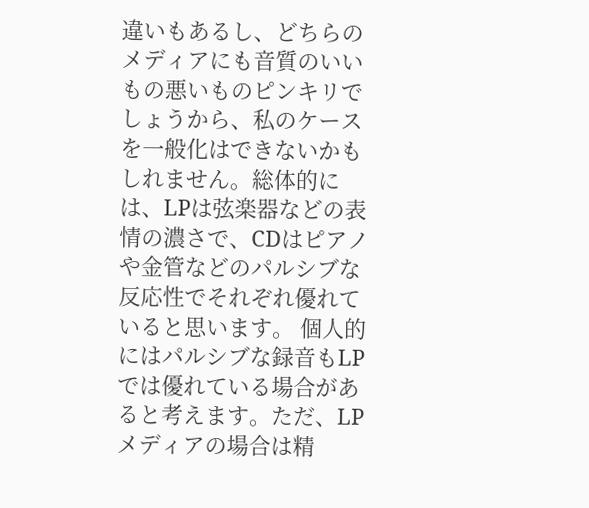違いもあるし、どちらのメディアにも音質のいいもの悪いものピンキリでしょうから、私のケースを一般化はできないかもしれません。総体的には、LPは弦楽器などの表情の濃さで、CDはピアノや金管などのパルシブな反応性でそれぞれ優れていると思います。 個人的にはパルシブな録音もLPでは優れている場合があると考えます。ただ、LPメディアの場合は精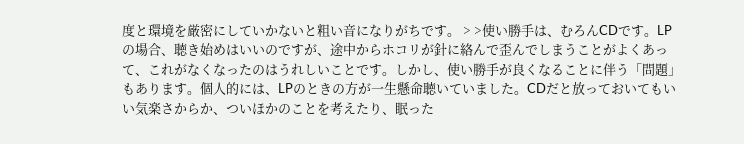度と環境を厳密にしていかないと粗い音になりがちです。 > >使い勝手は、むろんCDです。LPの場合、聴き始めはいいのですが、途中からホコリが針に絡んで歪んでしまうことがよくあって、これがなくなったのはうれしいことです。しかし、使い勝手が良くなることに伴う「問題」もあります。個人的には、LPのときの方が一生懸命聴いていました。CDだと放っておいてもいい気楽さからか、ついほかのことを考えたり、眠った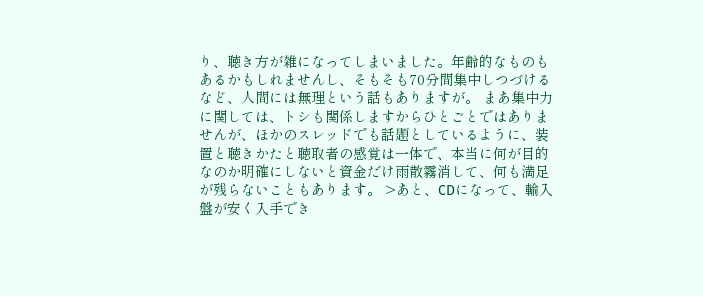り、聴き方が雑になってしまいました。年齢的なものもあるかもしれませんし、そもそも70分間集中しつづけるなど、人間には無理という話もありますが。 まあ集中力に関しては、トシも関係しますからひとごとではありませんが、ほかのスレッドでも話題としているように、装置と聴きかたと聴取者の感覚は一体で、本当に何が目的なのか明確にしないと資金だけ雨散霧消して、何も満足が残らないこともあります。 >あと、CDになって、輸入盤が安く入手でき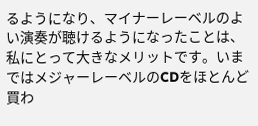るようになり、マイナーレーベルのよい演奏が聴けるようになったことは、私にとって大きなメリットです。いまではメジャーレーベルのCDをほとんど買わ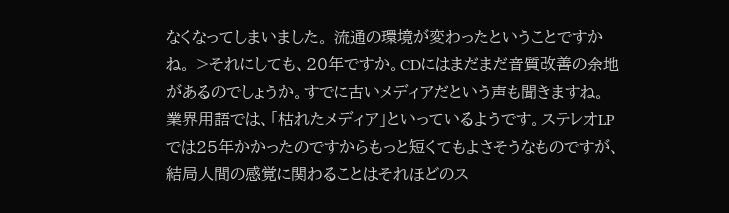なくなってしまいました。 流通の環境が変わったということですかね。 >それにしても、20年ですか。CDにはまだまだ音質改善の余地があるのでしょうか。すでに古いメディアだという声も聞きますね。 業界用語では、「枯れたメディア」といっているようです。ステレオLPでは25年かかったのですからもっと短くてもよさそうなものですが、結局人間の感覚に関わることはそれほどのス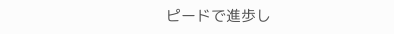ピードで進歩し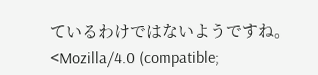ているわけではないようですね。 <Mozilla/4.0 (compatible;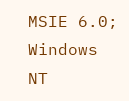MSIE 6.0; Windows NT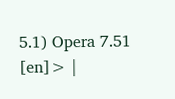5.1) Opera 7.51 [en]> |